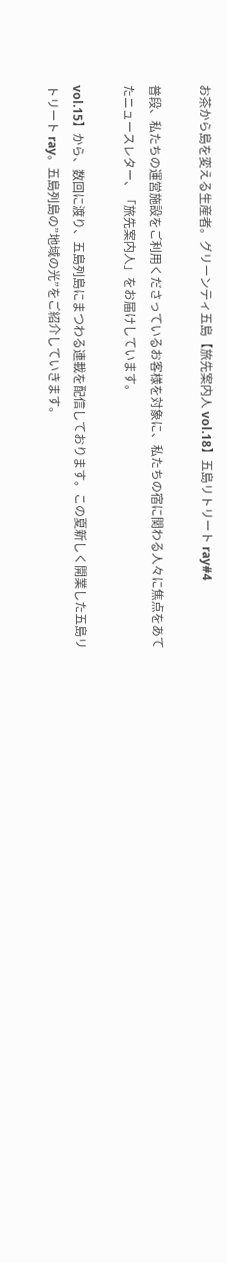お茶から島を変える生産者。グリーンティ五島【旅先案内人 vol.18】五島リトリート ray#4

普段、私たちの運営施設をご利用くださっているお客様を対象に、私たちの宿に関わる人々に焦点をあてたニュースレター、「旅先案内人」をお届けしています。

vol.15】から、数回に渡り、五島列島にまつわる連載を配信しております。この夏新しく開業した五島リトリート ray。五島列島の”地域の光”をご紹介していきます。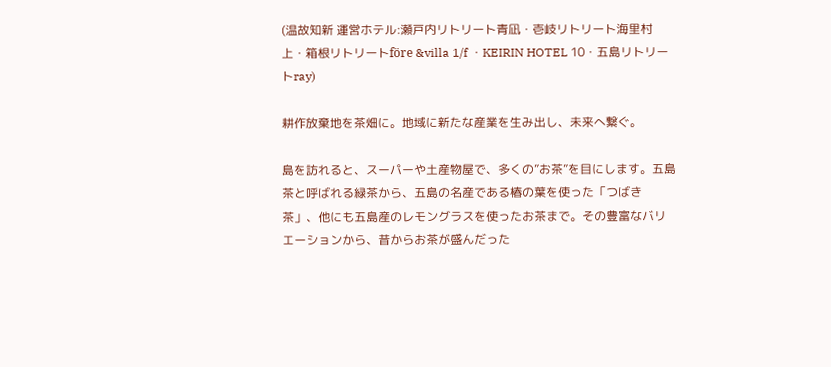(温故知新 運営ホテル:瀬戸内リトリート青凪・壱岐リトリート海里村上・箱根リトリートföre &villa 1/f ・KEIRIN HOTEL 10・五島リトリートray)

耕作放棄地を茶畑に。地域に新たな産業を生み出し、未来へ繋ぐ。

島を訪れると、スーパーや土産物屋で、多くの”お茶”を目にします。五島茶と呼ばれる緑茶から、五島の名産である椿の葉を使った「つばき茶」、他にも五島産のレモングラスを使ったお茶まで。その豊富なバリエーションから、昔からお茶が盛んだった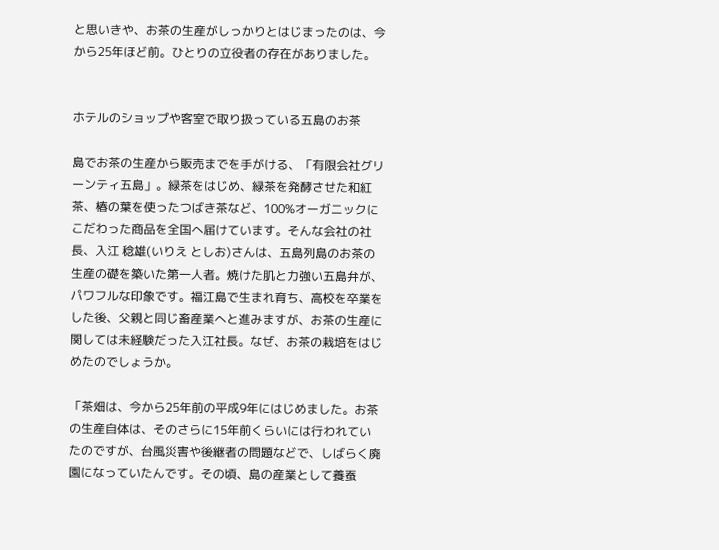と思いきや、お茶の生産がしっかりとはじまったのは、今から25年ほど前。ひとりの立役者の存在がありました。


ホテルのショップや客室で取り扱っている五島のお茶

島でお茶の生産から販売までを手がける、「有限会社グリーンティ五島」。緑茶をはじめ、緑茶を発酵させた和紅茶、椿の葉を使ったつばき茶など、100%オーガニックにこだわった商品を全国へ届けています。そんな会社の社長、入江 稔雄(いりえ としお)さんは、五島列島のお茶の生産の礎を築いた第一人者。焼けた肌と力強い五島弁が、パワフルな印象です。福江島で生まれ育ち、高校を卒業をした後、父親と同じ畜産業へと進みますが、お茶の生産に関しては未経験だった入江社長。なぜ、お茶の栽培をはじめたのでしょうか。

「茶畑は、今から25年前の平成9年にはじめました。お茶の生産自体は、そのさらに15年前くらいには行われていたのですが、台風災害や後継者の問題などで、しばらく廃園になっていたんです。その頃、島の産業として養蚕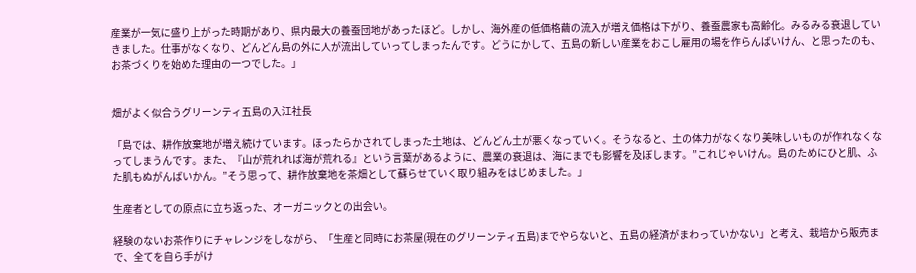産業が一気に盛り上がった時期があり、県内最大の養蚕団地があったほど。しかし、海外産の低価格繭の流入が増え価格は下がり、養蚕農家も高齢化。みるみる衰退していきました。仕事がなくなり、どんどん島の外に人が流出していってしまったんです。どうにかして、五島の新しい産業をおこし雇用の場を作らんばいけん、と思ったのも、お茶づくりを始めた理由の一つでした。」


畑がよく似合うグリーンティ五島の入江社長

「島では、耕作放棄地が増え続けています。ほったらかされてしまった土地は、どんどん土が悪くなっていく。そうなると、土の体力がなくなり美味しいものが作れなくなってしまうんです。また、『山が荒れれば海が荒れる』という言葉があるように、農業の衰退は、海にまでも影響を及ぼします。”これじゃいけん。島のためにひと肌、ふた肌もぬがんばいかん。”そう思って、耕作放棄地を茶畑として蘇らせていく取り組みをはじめました。」

生産者としての原点に立ち返った、オーガニックとの出会い。

経験のないお茶作りにチャレンジをしながら、「生産と同時にお茶屋(現在のグリーンティ五島)までやらないと、五島の経済がまわっていかない」と考え、栽培から販売まで、全てを自ら手がけ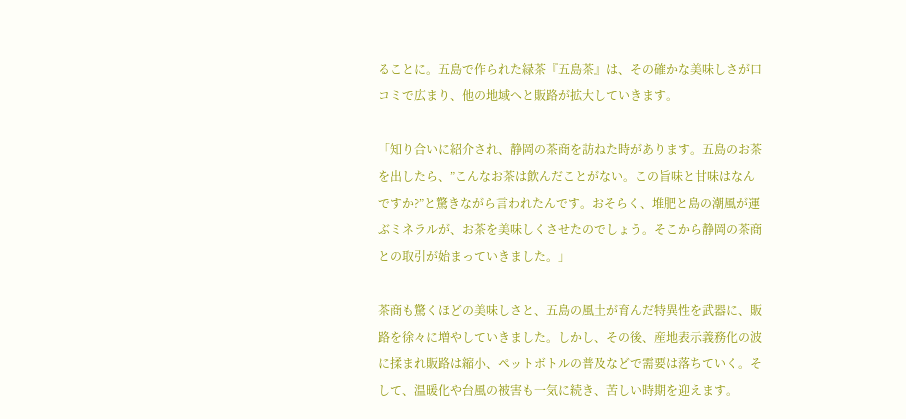ることに。五島で作られた緑茶『五島茶』は、その確かな美味しさが口コミで広まり、他の地域へと販路が拡大していきます。

「知り合いに紹介され、静岡の茶商を訪ねた時があります。五島のお茶を出したら、”こんなお茶は飲んだことがない。この旨味と甘味はなんですか?”と驚きながら言われたんです。おそらく、堆肥と島の潮風が運ぶミネラルが、お茶を美味しくさせたのでしょう。そこから静岡の茶商との取引が始まっていきました。」

茶商も驚くほどの美味しさと、五島の風土が育んだ特異性を武器に、販路を徐々に増やしていきました。しかし、その後、産地表示義務化の波に揉まれ販路は縮小、ペットボトルの普及などで需要は落ちていく。そして、温暖化や台風の被害も一気に続き、苦しい時期を迎えます。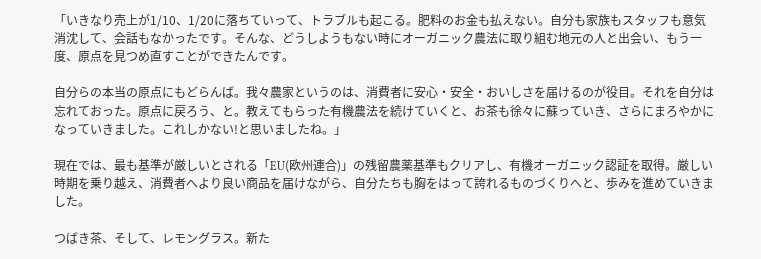「いきなり売上が1/10、1/20に落ちていって、トラブルも起こる。肥料のお金も払えない。自分も家族もスタッフも意気消沈して、会話もなかったです。そんな、どうしようもない時にオーガニック農法に取り組む地元の人と出会い、もう一度、原点を見つめ直すことができたんです。

自分らの本当の原点にもどらんば。我々農家というのは、消費者に安心・安全・おいしさを届けるのが役目。それを自分は忘れておった。原点に戻ろう、と。教えてもらった有機農法を続けていくと、お茶も徐々に蘇っていき、さらにまろやかになっていきました。これしかない!と思いましたね。」

現在では、最も基準が厳しいとされる「EU(欧州連合)」の残留農薬基準もクリアし、有機オーガニック認証を取得。厳しい時期を乗り越え、消費者へより良い商品を届けながら、自分たちも胸をはって誇れるものづくりへと、歩みを進めていきました。

つばき茶、そして、レモングラス。新た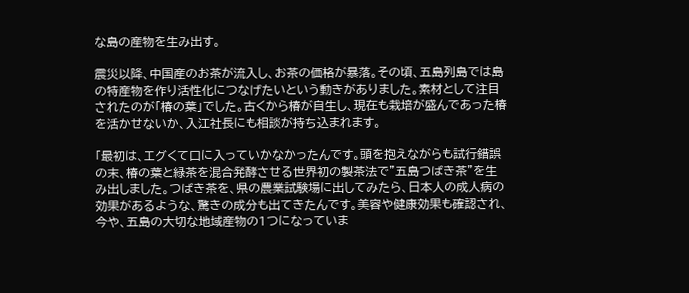な島の産物を生み出す。

震災以降、中国産のお茶が流入し、お茶の価格が暴落。その頃、五島列島では島の特産物を作り活性化につなげたいという動きがありました。素材として注目されたのが「椿の葉」でした。古くから椿が自生し、現在も栽培が盛んであった椿を活かせないか、入江社長にも相談が持ち込まれます。

「最初は、エグくて口に入っていかなかったんです。頭を抱えながらも試行錯誤の末、椿の葉と緑茶を混合発酵させる世界初の製茶法で”五島つばき茶”を生み出しました。つばき茶を、県の農業試験場に出してみたら、日本人の成人病の効果があるような、驚きの成分も出てきたんです。美容や健康効果も確認され、今や、五島の大切な地域産物の1つになっていま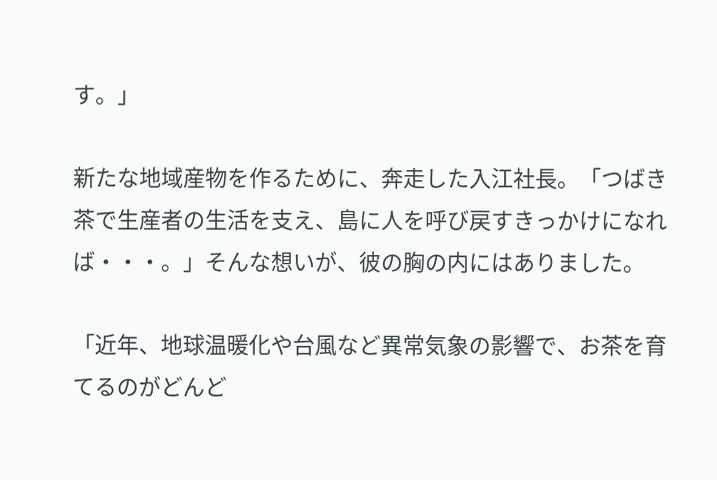す。」

新たな地域産物を作るために、奔走した入江社長。「つばき茶で生産者の生活を支え、島に人を呼び戻すきっかけになれば・・・。」そんな想いが、彼の胸の内にはありました。

「近年、地球温暖化や台風など異常気象の影響で、お茶を育てるのがどんど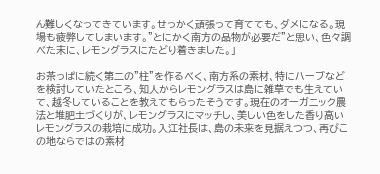ん難しくなってきています。せっかく頑張って育てても、ダメになる。現場も疲弊してしまいます。”とにかく南方の品物が必要だ”と思い、色々調べた末に、レモングラスにたどり着きました。」

お茶っぱに続く第二の”柱”を作るべく、南方系の素材、特にハーブなどを検討していたところ、知人からレモングラスは島に雑草でも生えていて、越冬していることを教えてもらったそうです。現在のオーガニック農法と堆肥土づくりが、レモングラスにマッチし、美しい色をした香り高いレモングラスの栽培に成功。入江社長は、島の未来を見据えつつ、再びこの地ならではの素材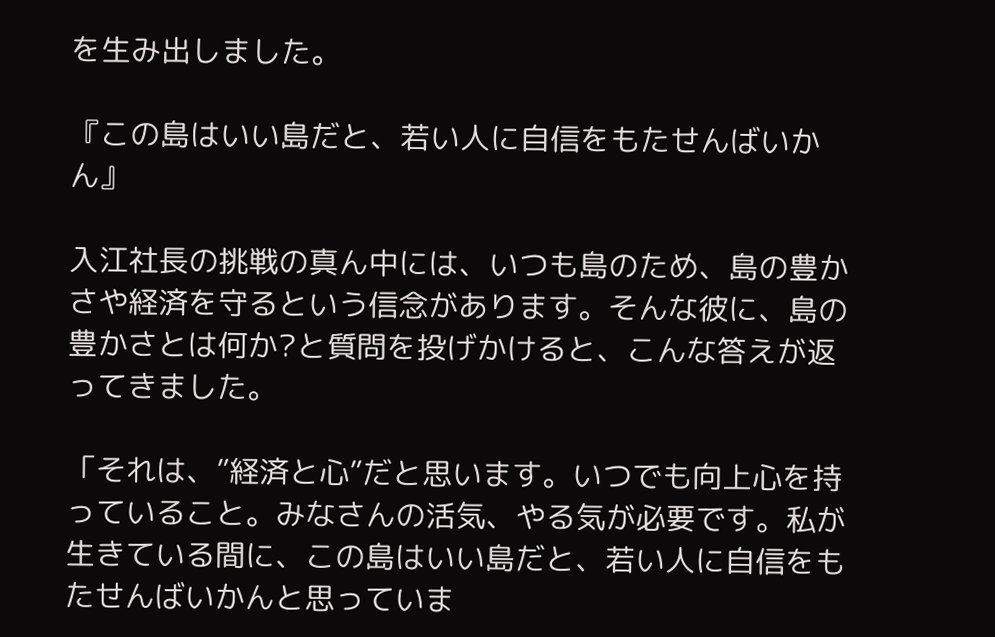を生み出しました。

『この島はいい島だと、若い人に自信をもたせんばいかん』

入江社長の挑戦の真ん中には、いつも島のため、島の豊かさや経済を守るという信念があります。そんな彼に、島の豊かさとは何か?と質問を投げかけると、こんな答えが返ってきました。

「それは、”経済と心”だと思います。いつでも向上心を持っていること。みなさんの活気、やる気が必要です。私が生きている間に、この島はいい島だと、若い人に自信をもたせんばいかんと思っていま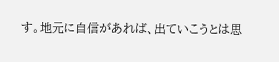す。地元に自信があれば、出ていこうとは思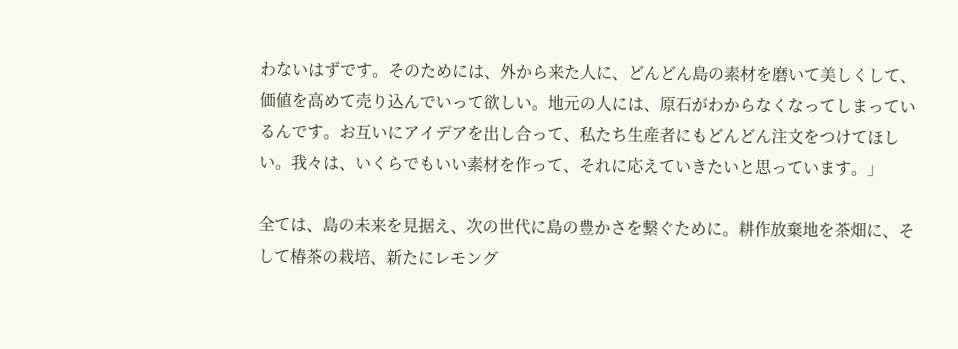わないはずです。そのためには、外から来た人に、どんどん島の素材を磨いて美しくして、価値を高めて売り込んでいって欲しい。地元の人には、原石がわからなくなってしまっているんです。お互いにアイデアを出し合って、私たち生産者にもどんどん注文をつけてほしい。我々は、いくらでもいい素材を作って、それに応えていきたいと思っています。」

全ては、島の未来を見据え、次の世代に島の豊かさを繋ぐために。耕作放棄地を茶畑に、そして椿茶の栽培、新たにレモング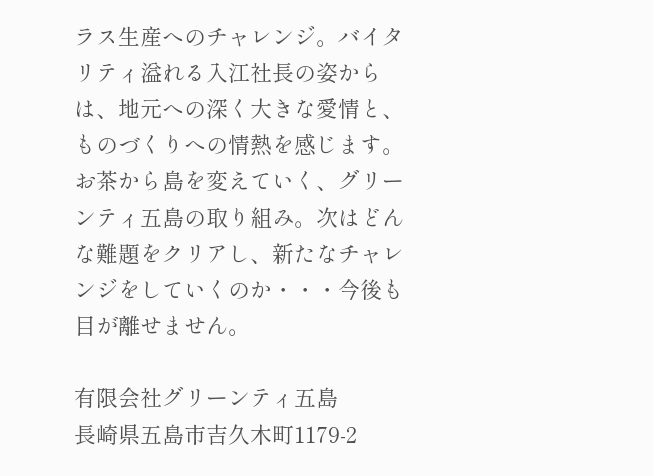ラス生産へのチャレンジ。バイタリティ溢れる入江社長の姿からは、地元への深く大きな愛情と、ものづくりへの情熱を感じます。お茶から島を変えていく、グリーンティ五島の取り組み。次はどんな難題をクリアし、新たなチャレンジをしていくのか・・・今後も目が離せません。

有限会社グリーンティ五島
長崎県五島市吉久木町1179-2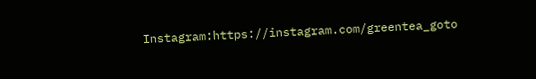Instagram:https://instagram.com/greentea_goto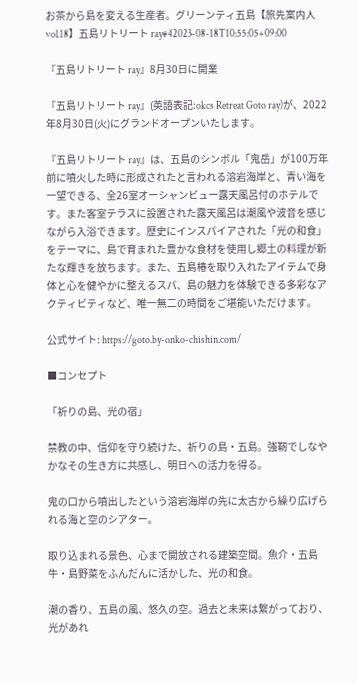お茶から島を変える生産者。グリーンティ五島【旅先案内人 vol.18】五島リトリート ray#42023-08-18T10:55:05+09:00

『五島リトリート ray』8月30日に開業

『五島リトリート ray』(英語表記:okcs Retreat Goto ray)が、2022年8月30日(火)にグランドオープンいたします。

『五島リトリート ray』は、五島のシンボル「鬼岳」が100万年前に噴火した時に形成されたと言われる溶岩海岸と、青い海を一望できる、全26室オーシャンビュー露天風呂付のホテルです。また客室テラスに設置された露天風呂は潮風や波音を感じながら入浴できます。歴史にインスパイアされた「光の和食」をテーマに、島で育まれた豊かな食材を使用し郷土の料理が新たな輝きを放ちます。また、五島椿を取り入れたアイテムで身体と心を健やかに整えるスパ、島の魅力を体験できる多彩なアクティビティなど、唯一無二の時間をご堪能いただけます。

公式サイト: https://goto.by-onko-chishin.com/

■コンセプト

「祈りの島、光の宿」

禁教の中、信仰を守り続けた、祈りの島・五島。強靭でしなやかなその生き方に共感し、明日への活力を得る。

鬼の口から噴出したという溶岩海岸の先に太古から繰り広げられる海と空のシアター。

取り込まれる景色、心まで開放される建築空間。魚介・五島牛・島野菜をふんだんに活かした、光の和食。

潮の香り、五島の風、悠久の空。過去と未来は繋がっており、光があれ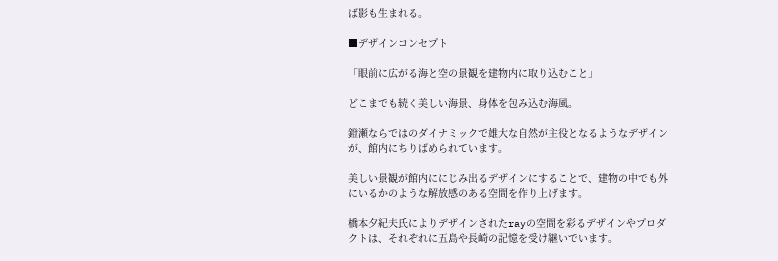ば影も生まれる。

■デザインコンセプト

「眼前に広がる海と空の景観を建物内に取り込むこと」

どこまでも続く美しい海景、身体を包み込む海風。

鐙瀬ならではのダイナミックで雄大な自然が主役となるようなデザインが、館内にちりばめられています。

美しい景観が館内ににじみ出るデザインにすることで、建物の中でも外にいるかのような解放感のある空間を作り上げます。

橋本夕紀夫氏によりデザインされたrayの空間を彩るデザインやプロダクトは、それぞれに五島や長崎の記憶を受け継いでいます。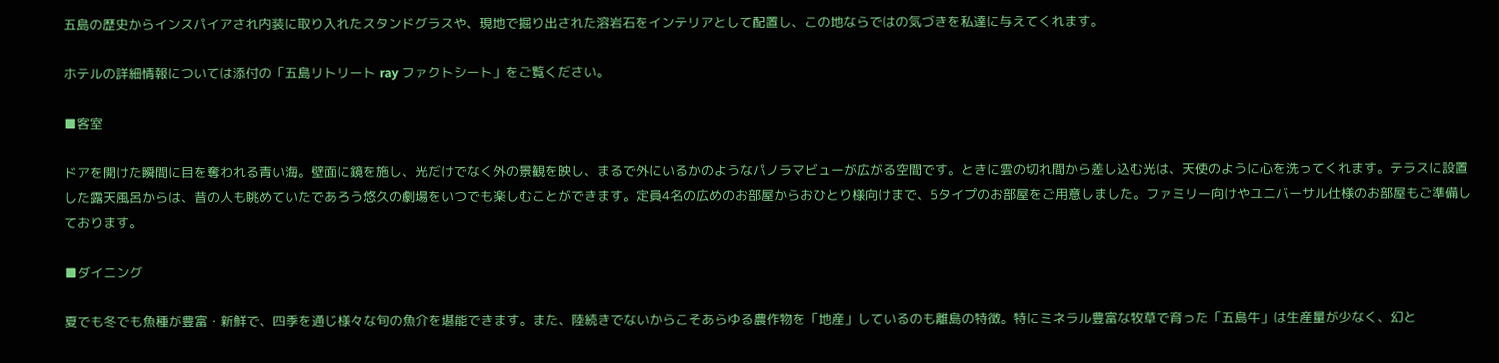五島の歴史からインスパイアされ内装に取り入れたスタンドグラスや、現地で掘り出された溶岩石をインテリアとして配置し、この地ならではの気づきを私達に与えてくれます。

ホテルの詳細情報については添付の「五島リトリート ray ファクトシート」をご覧ください。

■客室

ドアを開けた瞬間に目を奪われる青い海。壁面に鏡を施し、光だけでなく外の景観を映し、まるで外にいるかのようなパノラマビューが広がる空間です。ときに雲の切れ間から差し込む光は、天使のように心を洗ってくれます。テラスに設置した露天風呂からは、昔の人も眺めていたであろう悠久の劇場をいつでも楽しむことができます。定員4名の広めのお部屋からおひとり様向けまで、5タイプのお部屋をご用意しました。ファミリー向けやユニバーサル仕様のお部屋もご準備しております。

■ダイニング

夏でも冬でも魚種が豊富・新鮮で、四季を通じ様々な旬の魚介を堪能できます。また、陸続きでないからこそあらゆる農作物を「地産」しているのも離島の特徴。特にミネラル豊富な牧草で育った「五島牛」は生産量が少なく、幻と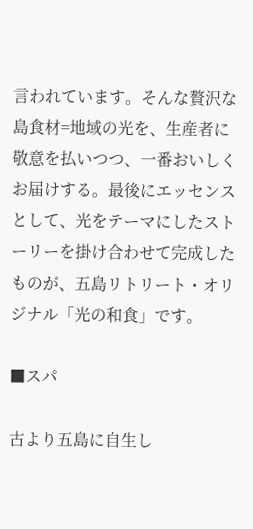言われています。そんな贅沢な島食材=地域の光を、生産者に敬意を払いつつ、一番おいしくお届けする。最後にエッセンスとして、光をテーマにしたストーリーを掛け合わせて完成したものが、五島リトリート・オリジナル「光の和食」です。

■スパ

古より五島に自生し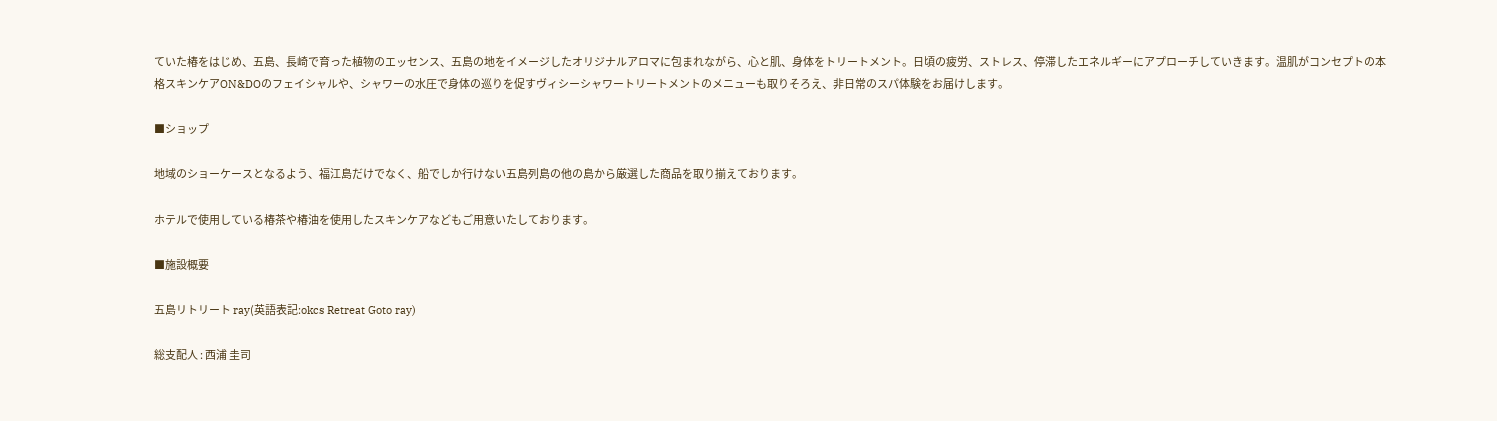ていた椿をはじめ、五島、長崎で育った植物のエッセンス、五島の地をイメージしたオリジナルアロマに包まれながら、心と肌、身体をトリートメント。日頃の疲労、ストレス、停滞したエネルギーにアプローチしていきます。温肌がコンセプトの本格スキンケアON&DOのフェイシャルや、シャワーの水圧で身体の巡りを促すヴィシーシャワートリートメントのメニューも取りそろえ、非日常のスパ体験をお届けします。

■ショップ

地域のショーケースとなるよう、福江島だけでなく、船でしか行けない五島列島の他の島から厳選した商品を取り揃えております。

ホテルで使用している椿茶や椿油を使用したスキンケアなどもご用意いたしております。

■施設概要

五島リトリート ray(英語表記:okcs Retreat Goto ray)

総支配人 : 西浦 圭司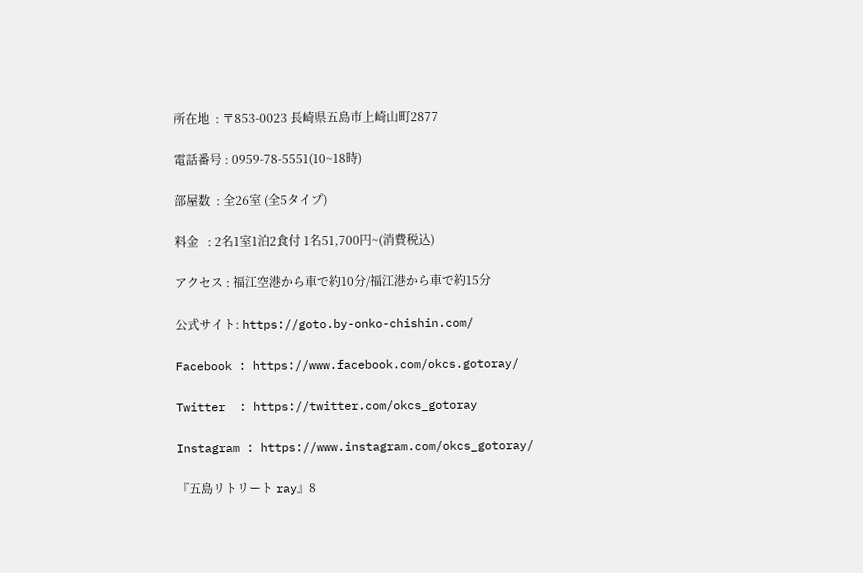所在地  : 〒853-0023 長崎県五島市上崎山町2877

電話番号 : 0959-78-5551(10~18時)

部屋数  : 全26室 (全5タイプ)

料金   : 2名1室1泊2食付 1名51,700円~(消費税込)

アクセス : 福江空港から車で約10分/福江港から車で約15分

公式サイト: https://goto.by-onko-chishin.com/

Facebook : https://www.facebook.com/okcs.gotoray/

Twitter  : https://twitter.com/okcs_gotoray

Instagram : https://www.instagram.com/okcs_gotoray/

『五島リトリート ray』8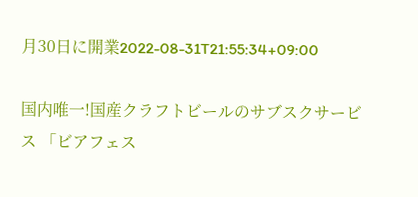月30日に開業2022-08-31T21:55:34+09:00

国内唯一!国産クラフトビールのサブスクサービス 「ビアフェス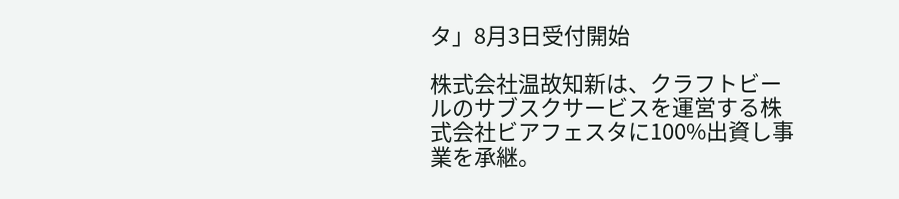タ」8月3日受付開始

株式会社温故知新は、クラフトビールのサブスクサービスを運営する株式会社ビアフェスタに100%出資し事業を承継。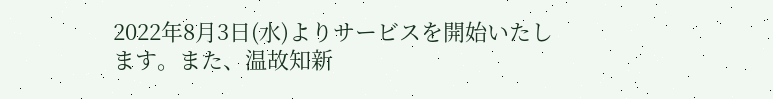2022年8月3日(水)よりサービスを開始いたします。また、温故知新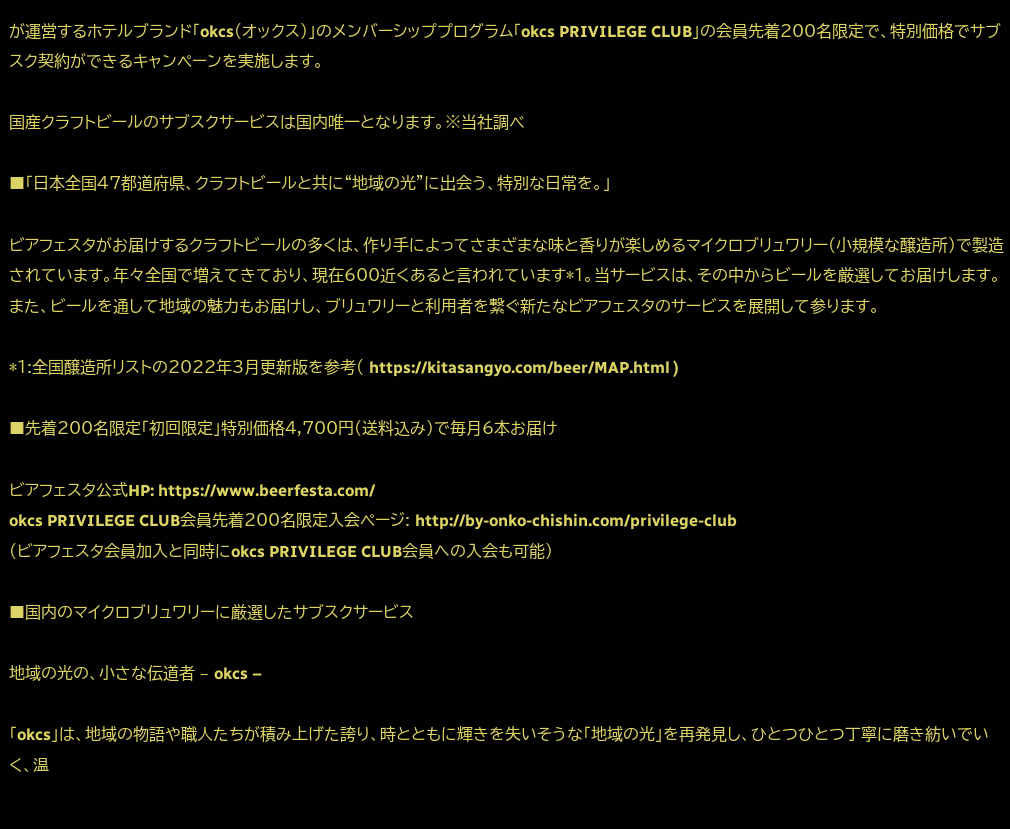が運営するホテルブランド「okcs(オックス)」のメンバーシッププログラム「okcs PRIVILEGE CLUB」の会員先着200名限定で、特別価格でサブスク契約ができるキャンペーンを実施します。

国産クラフトビールのサブスクサービスは国内唯一となります。※当社調べ

■「日本全国47都道府県、クラフトビールと共に“地域の光”に出会う、特別な日常を。」

ビアフェスタがお届けするクラフトビールの多くは、作り手によってさまざまな味と香りが楽しめるマイクロブリュワリー(小規模な醸造所)で製造されています。年々全国で増えてきており、現在600近くあると言われています*1。当サービスは、その中からビールを厳選してお届けします。また、ビールを通して地域の魅力もお届けし、ブリュワリーと利用者を繋ぐ新たなビアフェスタのサービスを展開して参ります。

*1:全国醸造所リストの2022年3月更新版を参考( https://kitasangyo.com/beer/MAP.html )

■先着200名限定「初回限定」特別価格4,700円(送料込み)で毎月6本お届け

ビアフェスタ公式HP: https://www.beerfesta.com/
okcs PRIVILEGE CLUB会員先着200名限定入会ページ: http://by-onko-chishin.com/privilege-club
(ビアフェスタ会員加入と同時にokcs PRIVILEGE CLUB会員への入会も可能)

■国内のマイクロブリュワリーに厳選したサブスクサービス

地域の光の、小さな伝道者 – okcs –

「okcs」は、地域の物語や職人たちが積み上げた誇り、時とともに輝きを失いそうな「地域の光」を再発見し、ひとつひとつ丁寧に磨き紡いでいく、温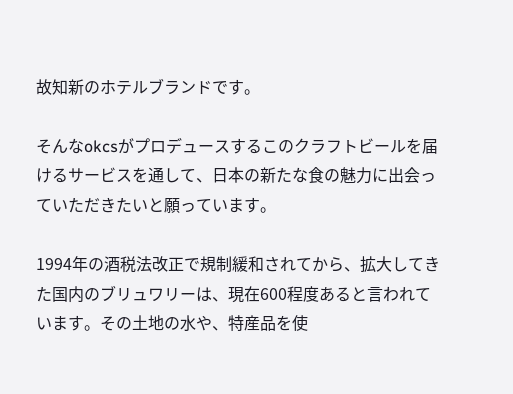故知新のホテルブランドです。

そんなokcsがプロデュースするこのクラフトビールを届けるサービスを通して、日本の新たな食の魅力に出会っていただきたいと願っています。

1994年の酒税法改正で規制緩和されてから、拡大してきた国内のブリュワリーは、現在600程度あると言われています。その土地の水や、特産品を使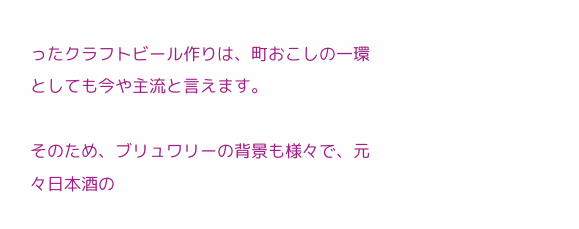ったクラフトビール作りは、町おこしの一環としても今や主流と言えます。

そのため、ブリュワリーの背景も様々で、元々日本酒の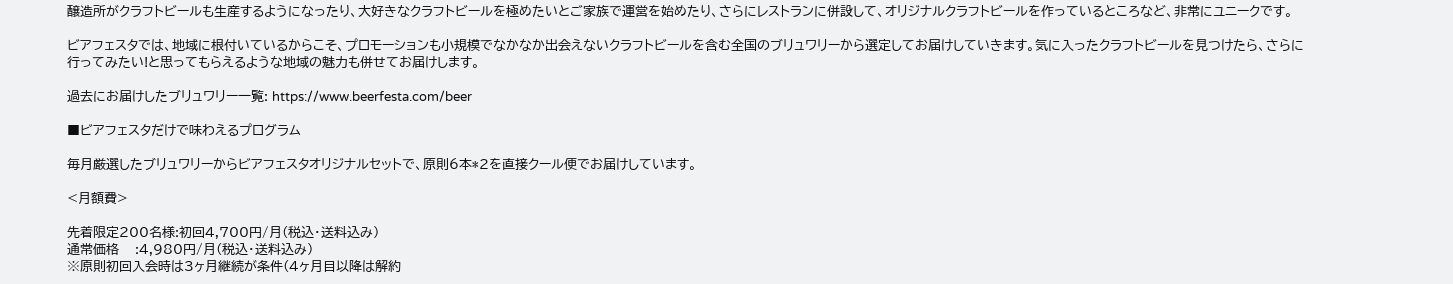醸造所がクラフトビールも生産するようになったり、大好きなクラフトビールを極めたいとご家族で運営を始めたり、さらにレストランに併設して、オリジナルクラフトビールを作っているところなど、非常にユニークです。

ビアフェスタでは、地域に根付いているからこそ、プロモーションも小規模でなかなか出会えないクラフトビールを含む全国のブリュワリーから選定してお届けしていきます。気に入ったクラフトビールを見つけたら、さらに行ってみたい!と思ってもらえるような地域の魅力も併せてお届けします。

過去にお届けしたブリュワリー一覧: https://www.beerfesta.com/beer

■ビアフェスタだけで味わえるプログラム

毎月厳選したブリュワリーからビアフェスタオリジナルセットで、原則6本*2を直接クール便でお届けしています。

<月額費>

先着限定200名様:初回4,700円/月(税込・送料込み)
通常価格    :4,980円/月(税込・送料込み)
※原則初回入会時は3ヶ月継続が条件(4ヶ月目以降は解約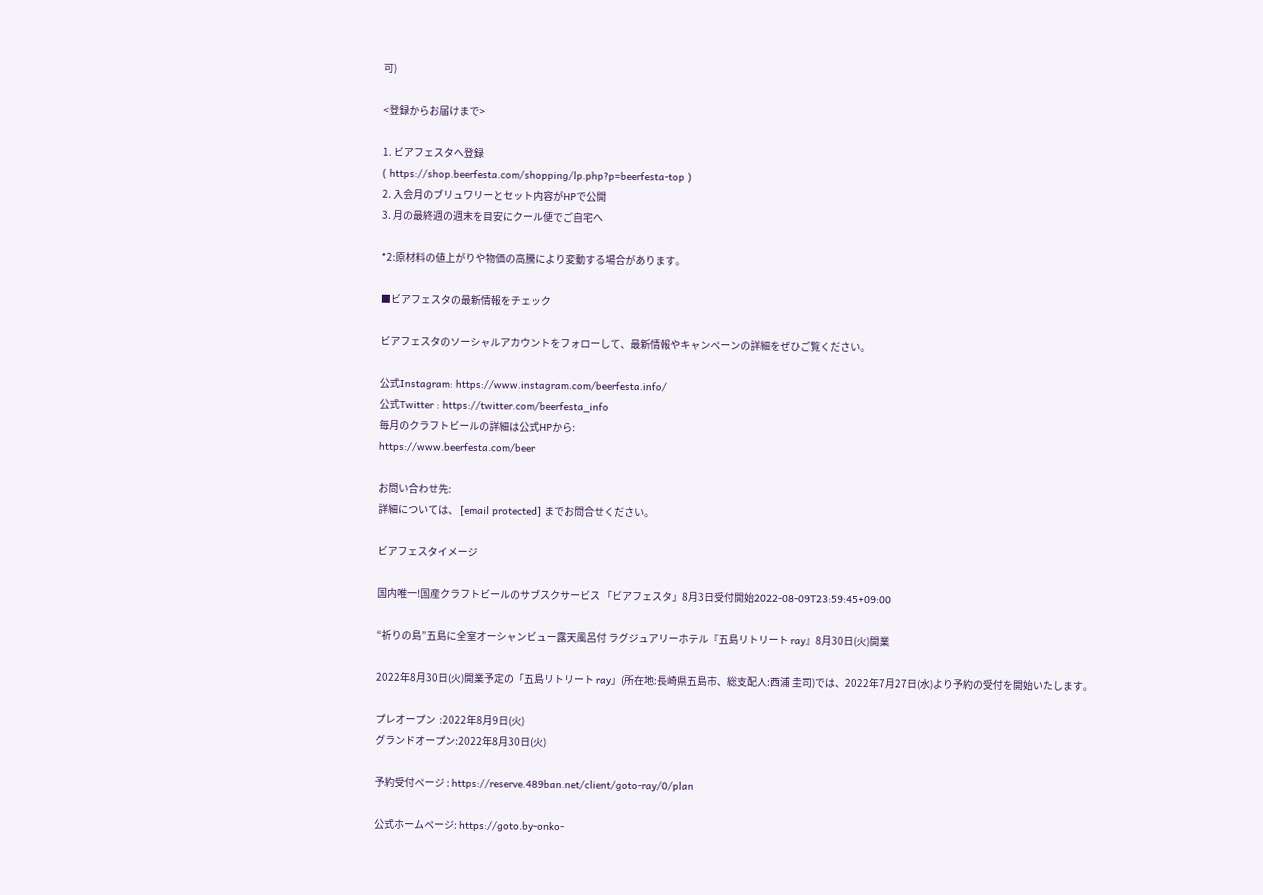可)

<登録からお届けまで>

1. ビアフェスタへ登録
( https://shop.beerfesta.com/shopping/lp.php?p=beerfesta-top )
2. 入会月のブリュワリーとセット内容がHPで公開
3. 月の最終週の週末を目安にクール便でご自宅へ

*2:原材料の値上がりや物価の高騰により変動する場合があります。

■ビアフェスタの最新情報をチェック

ビアフェスタのソーシャルアカウントをフォローして、最新情報やキャンペーンの詳細をぜひご覧ください。

公式Instagram: https://www.instagram.com/beerfesta.info/
公式Twitter : https://twitter.com/beerfesta_info
毎月のクラフトビールの詳細は公式HPから:
https://www.beerfesta.com/beer

お問い合わせ先:
詳細については、 [email protected] までお問合せください。

ビアフェスタイメージ

国内唯一!国産クラフトビールのサブスクサービス 「ビアフェスタ」8月3日受付開始2022-08-09T23:59:45+09:00

“祈りの島”五島に全室オーシャンビュー露天風呂付 ラグジュアリーホテル『五島リトリート ray』8月30日(火)開業

2022年8月30日(火)開業予定の「五島リトリート ray」(所在地:長崎県五島市、総支配人:西浦 圭司)では、2022年7月27日(水)より予約の受付を開始いたします。

プレオープン  :2022年8月9日(火)
グランドオープン:2022年8月30日(火)

予約受付ページ : https://reserve.489ban.net/client/goto-ray/0/plan

公式ホームページ: https://goto.by-onko-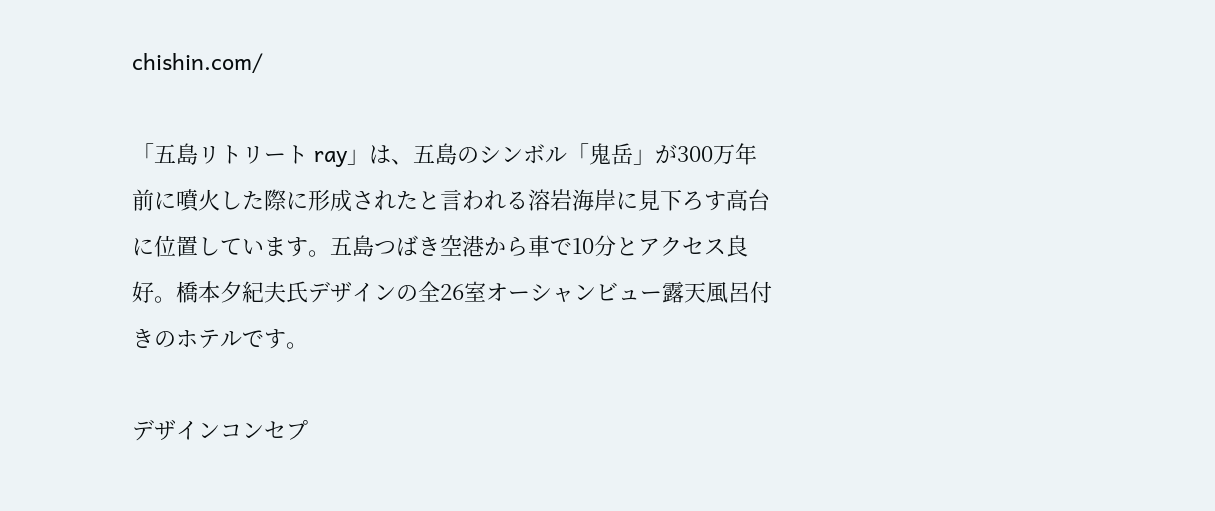chishin.com/

「五島リトリート ray」は、五島のシンボル「鬼岳」が300万年前に噴火した際に形成されたと言われる溶岩海岸に見下ろす高台に位置しています。五島つばき空港から車で10分とアクセス良好。橋本夕紀夫氏デザインの全26室オーシャンビュー露天風呂付きのホテルです。

デザインコンセプ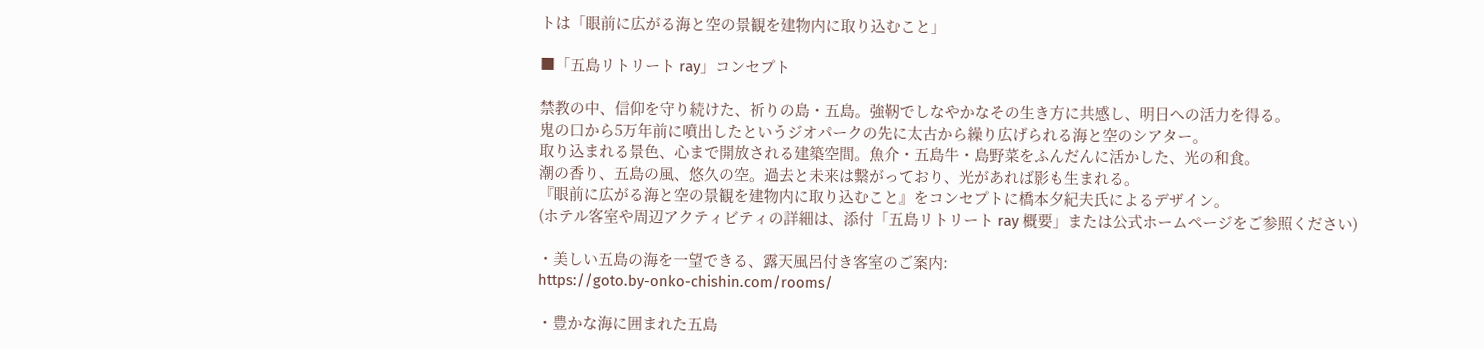トは「眼前に広がる海と空の景観を建物内に取り込むこと」

■「五島リトリート ray」コンセプト

禁教の中、信仰を守り続けた、祈りの島・五島。強靭でしなやかなその生き方に共感し、明日への活力を得る。
鬼の口から5万年前に噴出したというジオパークの先に太古から繰り広げられる海と空のシアター。
取り込まれる景色、心まで開放される建築空間。魚介・五島牛・島野菜をふんだんに活かした、光の和食。
潮の香り、五島の風、悠久の空。過去と未来は繋がっており、光があれば影も生まれる。
『眼前に広がる海と空の景観を建物内に取り込むこと』をコンセプトに橋本夕紀夫氏によるデザイン。
(ホテル客室や周辺アクティビティの詳細は、添付「五島リトリート ray 概要」または公式ホームページをご参照ください)

・美しい五島の海を一望できる、露天風呂付き客室のご案内:
https://goto.by-onko-chishin.com/rooms/

・豊かな海に囲まれた五島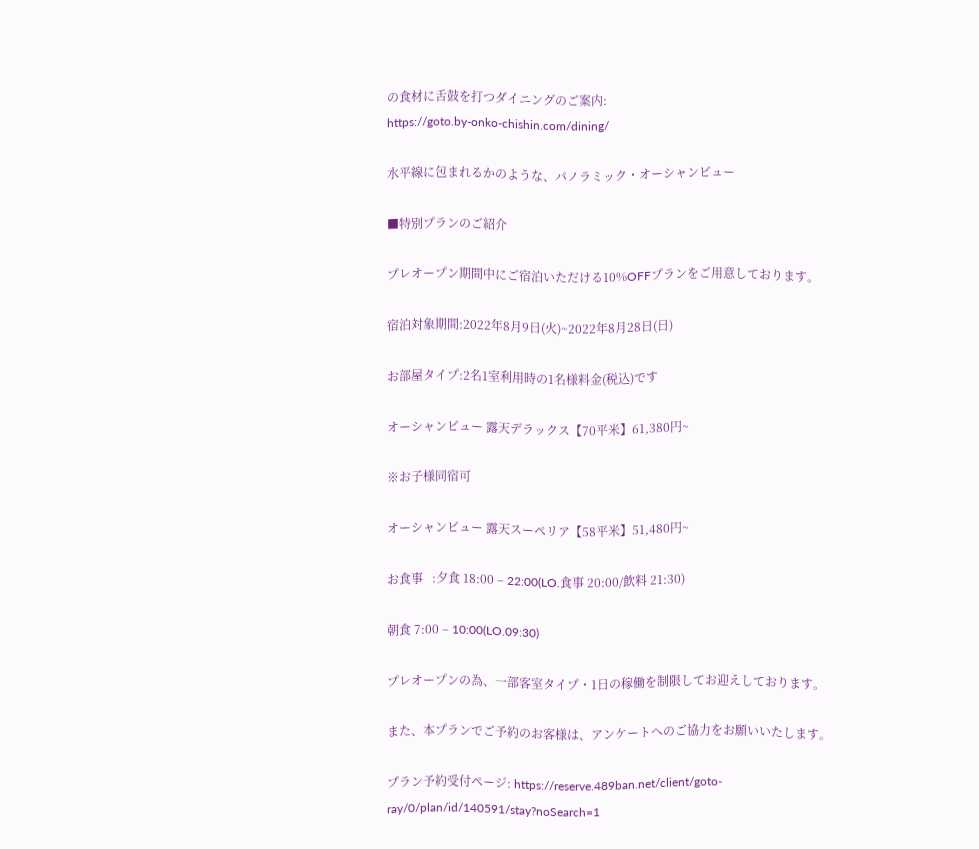の食材に舌鼓を打つダイニングのご案内:
https://goto.by-onko-chishin.com/dining/

水平線に包まれるかのような、パノラミック・オーシャンビュー

■特別プランのご紹介

プレオープン期間中にご宿泊いただける10%OFFプランをご用意しております。

宿泊対象期間:2022年8月9日(火)~2022年8月28日(日)

お部屋タイプ:2名1室利用時の1名様料金(税込)です

オーシャンビュー 露天デラックス【70平米】61,380円~

※お子様同宿可

オーシャンビュー 露天スーペリア【58平米】51,480円~

お食事   :夕食 18:00 – 22:00(LO.食事 20:00/飲料 21:30)

朝食 7:00 – 10:00(LO.09:30)

プレオープンの為、一部客室タイプ・1日の稼働を制限してお迎えしております。

また、本プランでご予約のお客様は、アンケートへのご協力をお願いいたします。

プラン予約受付ページ: https://reserve.489ban.net/client/goto-ray/0/plan/id/140591/stay?noSearch=1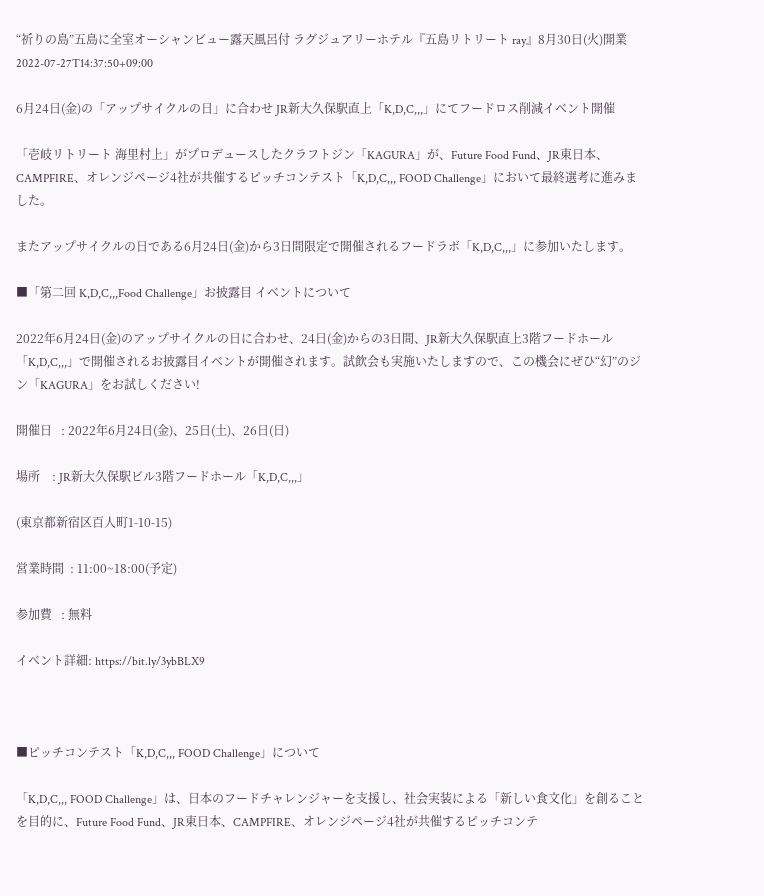“祈りの島”五島に全室オーシャンビュー露天風呂付 ラグジュアリーホテル『五島リトリート ray』8月30日(火)開業2022-07-27T14:37:50+09:00

6月24日(金)の「アップサイクルの日」に合わせ JR新大久保駅直上「K,D,C,,,」にてフードロス削減イベント開催

「壱岐リトリート 海里村上」がプロデュースしたクラフトジン「KAGURA」が、Future Food Fund、JR東日本、CAMPFIRE、オレンジページ4社が共催するピッチコンテスト「K,D,C,,, FOOD Challenge」において最終選考に進みました。

またアップサイクルの日である6月24日(金)から3日間限定で開催されるフードラボ「K,D,C,,,」に参加いたします。

■「第二回 K,D,C,,,Food Challenge」お披露目 イベントについて

2022年6月24日(金)のアップサイクルの日に合わせ、24日(金)からの3日間、JR新大久保駅直上3階フードホール「K,D,C,,,」で開催されるお披露目イベントが開催されます。試飲会も実施いたしますので、この機会にぜひ“幻”のジン「KAGURA」をお試しください!

開催日   : 2022年6月24日(金)、25日(土)、26日(日)

場所    : JR新大久保駅ビル3階フードホール「K,D,C,,,」

(東京都新宿区百人町1-10-15)

営業時間  : 11:00~18:00(予定)

参加費   : 無料

イベント詳細: https://bit.ly/3ybBLX9



■ピッチコンテスト「K,D,C,,, FOOD Challenge」について

「K,D,C,,, FOOD Challenge」は、日本のフードチャレンジャーを支援し、社会実装による「新しい食文化」を創ることを目的に、Future Food Fund、JR東日本、CAMPFIRE、オレンジページ4社が共催するピッチコンテ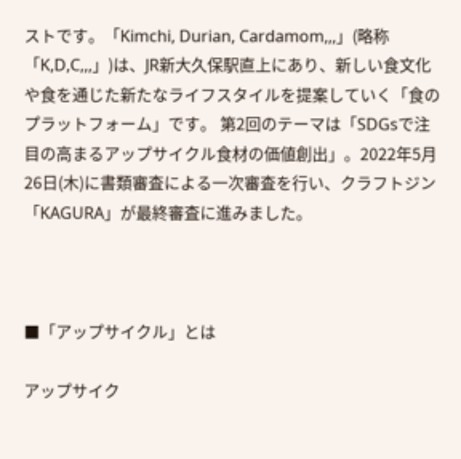ストです。「Kimchi, Durian, Cardamom,,,」(略称「K,D,C,,,」)は、JR新大久保駅直上にあり、新しい食文化や食を通じた新たなライフスタイルを提案していく「食のプラットフォーム」です。 第2回のテーマは「SDGsで注目の高まるアップサイクル食材の価値創出」。2022年5月26日(木)に書類審査による一次審査を行い、クラフトジン「KAGURA」が最終審査に進みました。



■「アップサイクル」とは

アップサイク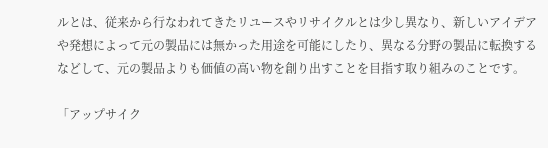ルとは、従来から行なわれてきたリユースやリサイクルとは少し異なり、新しいアイデアや発想によって元の製品には無かった用途を可能にしたり、異なる分野の製品に転換するなどして、元の製品よりも価値の高い物を創り出すことを目指す取り組みのことです。

「アップサイク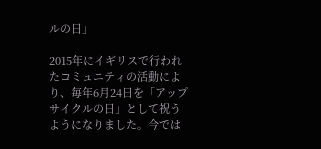ルの日」

2015年にイギリスで行われたコミュニティの活動により、毎年6月24日を「アップサイクルの日」として祝うようになりました。今では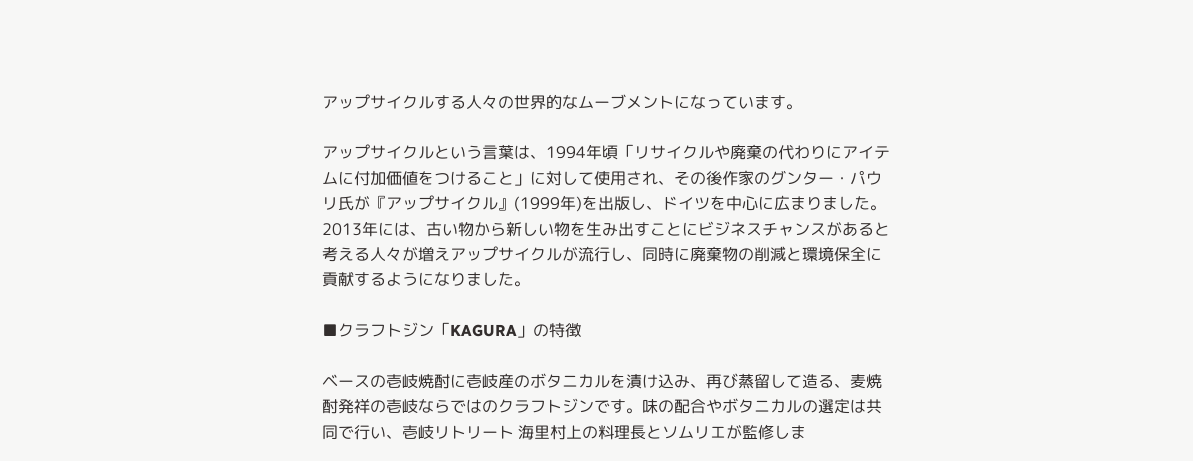アップサイクルする人々の世界的なムーブメントになっています。

アップサイクルという言葉は、1994年頃「リサイクルや廃棄の代わりにアイテムに付加価値をつけること」に対して使用され、その後作家のグンター・パウリ氏が『アップサイクル』(1999年)を出版し、ドイツを中心に広まりました。2013年には、古い物から新しい物を生み出すことにビジネスチャンスがあると考える人々が増えアップサイクルが流行し、同時に廃棄物の削減と環境保全に貢献するようになりました。

■クラフトジン「KAGURA」の特徴

ベースの壱岐焼酎に壱岐産のボタニカルを漬け込み、再び蒸留して造る、麦焼酎発祥の壱岐ならではのクラフトジンです。味の配合やボタニカルの選定は共同で行い、壱岐リトリート 海里村上の料理長とソムリエが監修しま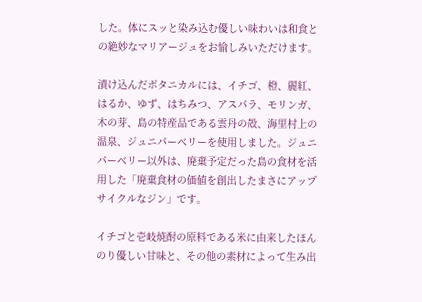した。体にスッと染み込む優しい味わいは和食との絶妙なマリアージュをお愉しみいただけます。

漬け込んだボタニカルには、イチゴ、橙、麗紅、はるか、ゆず、はちみつ、アスパラ、モリンガ、木の芽、島の特産品である雲丹の殻、海里村上の温泉、ジュニパーベリーを使用しました。ジュニパーベリー以外は、廃棄予定だった島の食材を活用した「廃棄食材の価値を創出したまさにアップサイクルなジン」です。

イチゴと壱岐焼酎の原料である米に由来したほんのり優しい甘味と、その他の素材によって生み出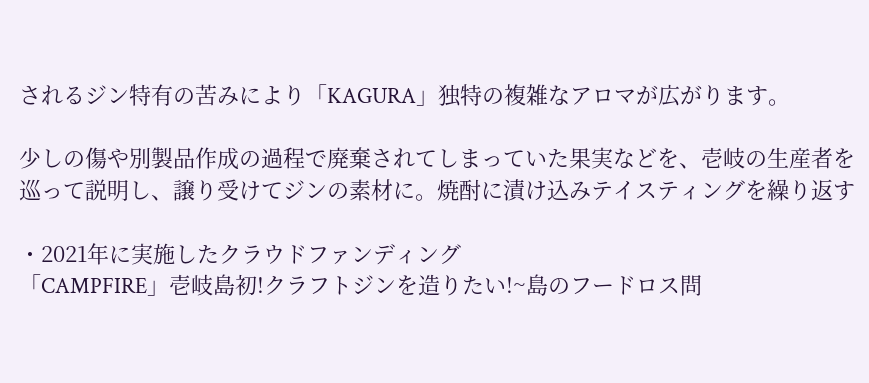されるジン特有の苦みにより「KAGURA」独特の複雑なアロマが広がります。

少しの傷や別製品作成の過程で廃棄されてしまっていた果実などを、壱岐の生産者を巡って説明し、譲り受けてジンの素材に。焼酎に漬け込みテイスティングを繰り返す

・2021年に実施したクラウドファンディング
「CAMPFIRE」壱岐島初!クラフトジンを造りたい!~島のフードロス問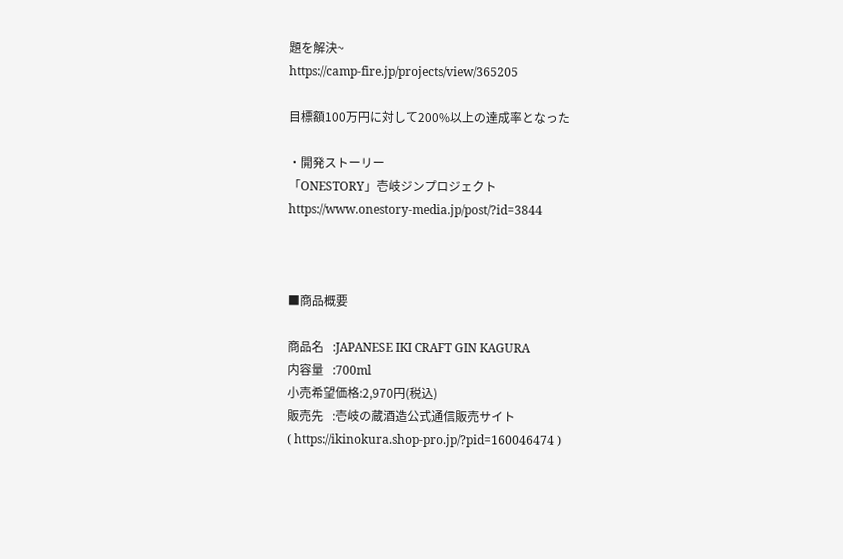題を解決~
https://camp-fire.jp/projects/view/365205

目標額100万円に対して200%以上の達成率となった

・開発ストーリー
「ONESTORY」壱岐ジンプロジェクト
https://www.onestory-media.jp/post/?id=3844



■商品概要

商品名   :JAPANESE IKI CRAFT GIN KAGURA
内容量   :700ml
小売希望価格:2,970円(税込)
販売先   :壱岐の蔵酒造公式通信販売サイト
( https://ikinokura.shop-pro.jp/?pid=160046474 )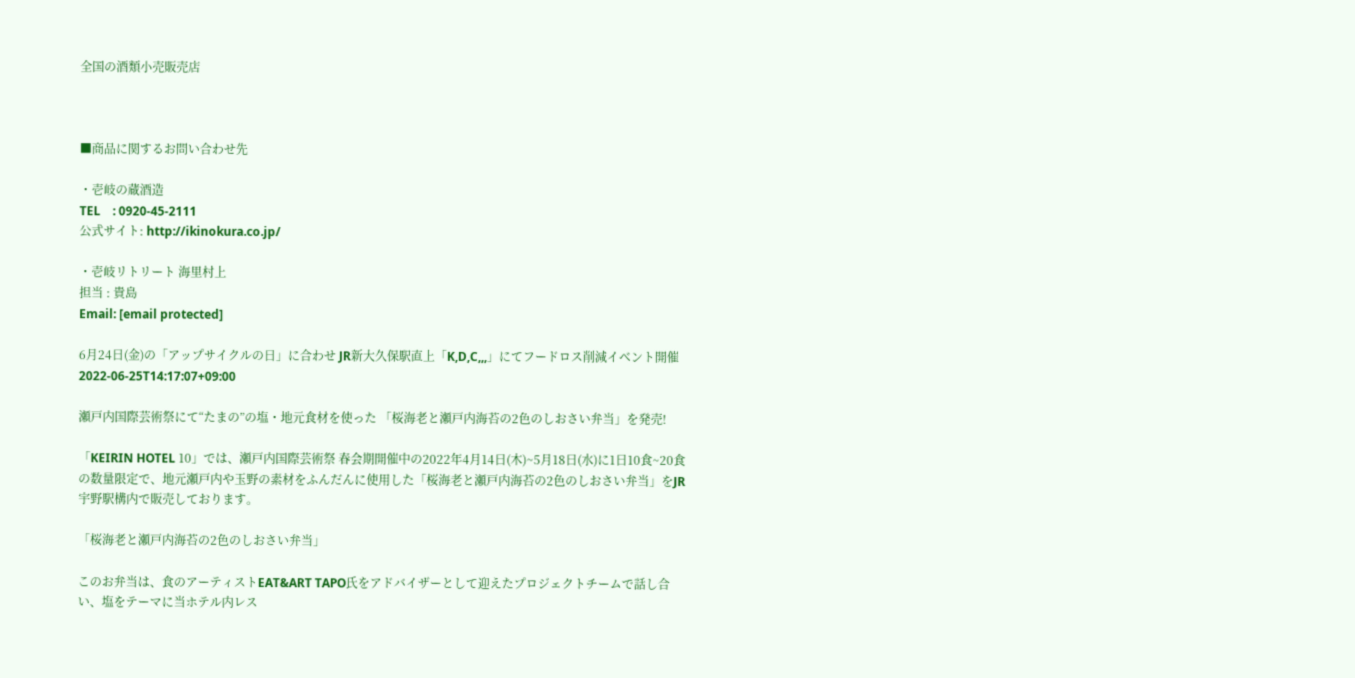全国の酒類小売販売店



■商品に関するお問い合わせ先

・壱岐の蔵酒造
TEL    : 0920-45-2111
公式サイト: http://ikinokura.co.jp/

・壱岐リトリート 海里村上
担当 : 貴島
Email: [email protected]

6月24日(金)の「アップサイクルの日」に合わせ JR新大久保駅直上「K,D,C,,,」にてフードロス削減イベント開催2022-06-25T14:17:07+09:00

瀬戸内国際芸術祭にて“たまの”の塩・地元食材を使った 「桜海老と瀬戸内海苔の2色のしおさい弁当」を発売!

「KEIRIN HOTEL 10」では、瀬戸内国際芸術祭 春会期開催中の2022年4月14日(木)~5月18日(水)に1日10食~20食の数量限定で、地元瀬戸内や玉野の素材をふんだんに使用した「桜海老と瀬戸内海苔の2色のしおさい弁当」をJR宇野駅構内で販売しております。

「桜海老と瀬戸内海苔の2色のしおさい弁当」

このお弁当は、食のアーティストEAT&ART TAPO氏をアドバイザーとして迎えたプロジェクトチームで話し合い、塩をテーマに当ホテル内レス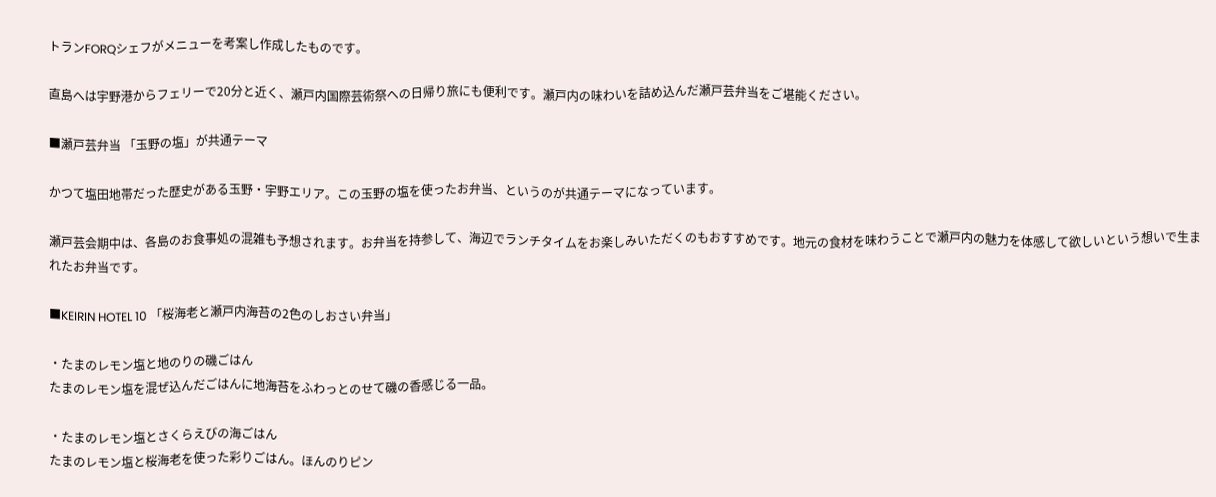トランFORQシェフがメニューを考案し作成したものです。

直島へは宇野港からフェリーで20分と近く、瀬戸内国際芸術祭への日帰り旅にも便利です。瀬戸内の味わいを詰め込んだ瀬戸芸弁当をご堪能ください。

■瀬戸芸弁当 「玉野の塩」が共通テーマ

かつて塩田地帯だった歴史がある玉野・宇野エリア。この玉野の塩を使ったお弁当、というのが共通テーマになっています。

瀬戸芸会期中は、各島のお食事処の混雑も予想されます。お弁当を持参して、海辺でランチタイムをお楽しみいただくのもおすすめです。地元の食材を味わうことで瀬戸内の魅力を体感して欲しいという想いで生まれたお弁当です。

■KEIRIN HOTEL 10 「桜海老と瀬戸内海苔の2色のしおさい弁当」

・たまのレモン塩と地のりの磯ごはん
たまのレモン塩を混ぜ込んだごはんに地海苔をふわっとのせて磯の香感じる一品。

・たまのレモン塩とさくらえびの海ごはん
たまのレモン塩と桜海老を使った彩りごはん。ほんのりピン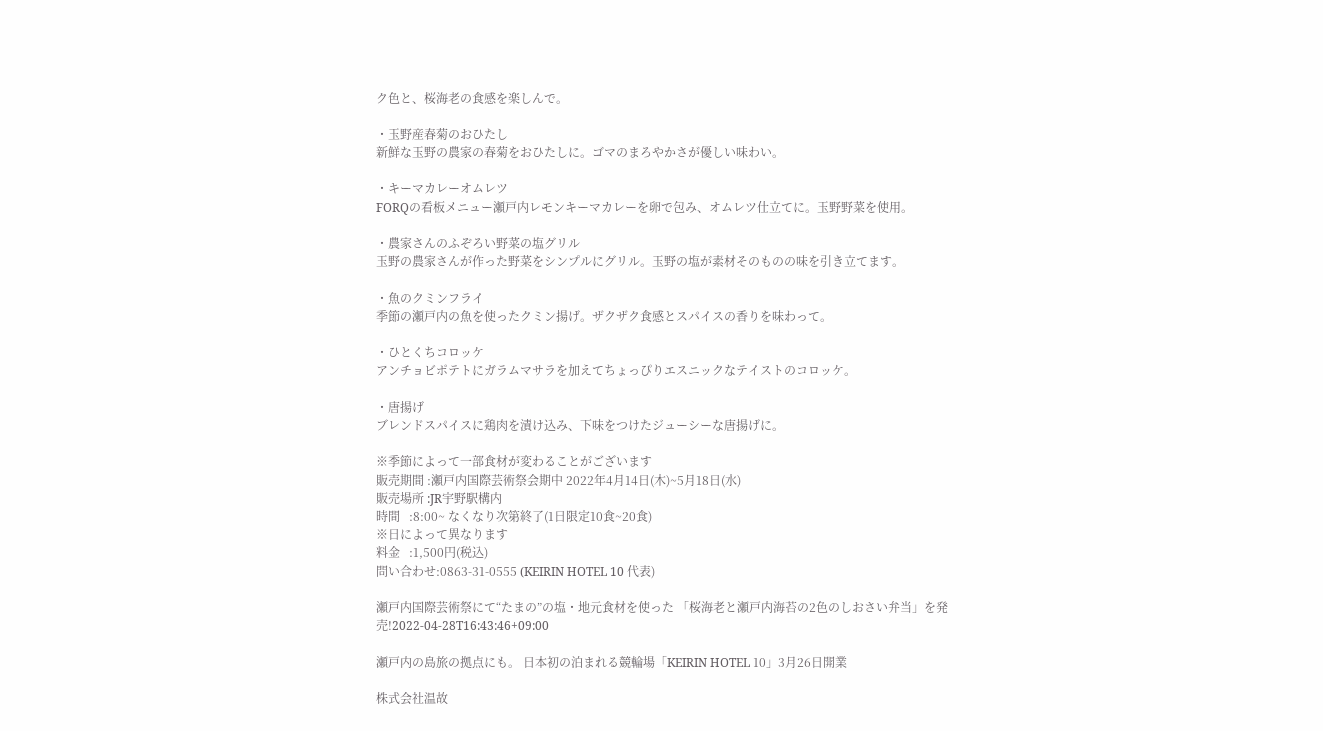ク色と、桜海老の食感を楽しんで。

・玉野産春菊のおひたし
新鮮な玉野の農家の春菊をおひたしに。ゴマのまろやかさが優しい味わい。

・キーマカレーオムレツ
FORQの看板メニュー瀬戸内レモンキーマカレーを卵で包み、オムレツ仕立てに。玉野野菜を使用。

・農家さんのふぞろい野菜の塩グリル
玉野の農家さんが作った野菜をシンプルにグリル。玉野の塩が素材そのものの味を引き立てます。

・魚のクミンフライ
季節の瀬戸内の魚を使ったクミン揚げ。ザクザク食感とスパイスの香りを味わって。

・ひとくちコロッケ
アンチョビポテトにガラムマサラを加えてちょっぴりエスニックなテイストのコロッケ。

・唐揚げ
ブレンドスパイスに鶏肉を漬け込み、下味をつけたジューシーな唐揚げに。

※季節によって一部食材が変わることがございます
販売期間 :瀬戸内国際芸術祭会期中 2022年4月14日(木)~5月18日(水)
販売場所 :JR宇野駅構内
時間   :8:00~ なくなり次第終了(1日限定10食~20食)
※日によって異なります
料金   :1,500円(税込)
問い合わせ:0863-31-0555 (KEIRIN HOTEL 10 代表)

瀬戸内国際芸術祭にて“たまの”の塩・地元食材を使った 「桜海老と瀬戸内海苔の2色のしおさい弁当」を発売!2022-04-28T16:43:46+09:00

瀬戸内の島旅の拠点にも。 日本初の泊まれる競輪場「KEIRIN HOTEL 10」3月26日開業

株式会社温故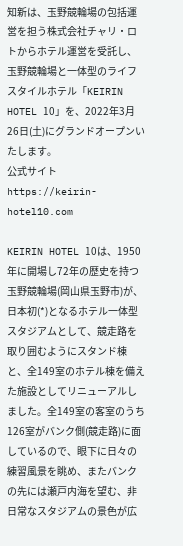知新は、玉野競輪場の包括運営を担う株式会社チャリ・ロトからホテル運営を受託し、玉野競輪場と一体型のライフスタイルホテル「KEIRIN HOTEL 10」を、2022年3月26日(土)にグランドオープンいたします。
公式サイト https://keirin-hotel10.com

KEIRIN HOTEL 10は、1950年に開場し72年の歴史を持つ玉野競輪場(岡山県玉野市)が、日本初(*)となるホテル一体型スタジアムとして、競走路を取り囲むようにスタンド棟と、全149室のホテル棟を備えた施設としてリニューアルしました。全149室の客室のうち126室がバンク側(競走路)に面しているので、眼下に日々の練習風景を眺め、またバンクの先には瀬戸内海を望む、非日常なスタジアムの景色が広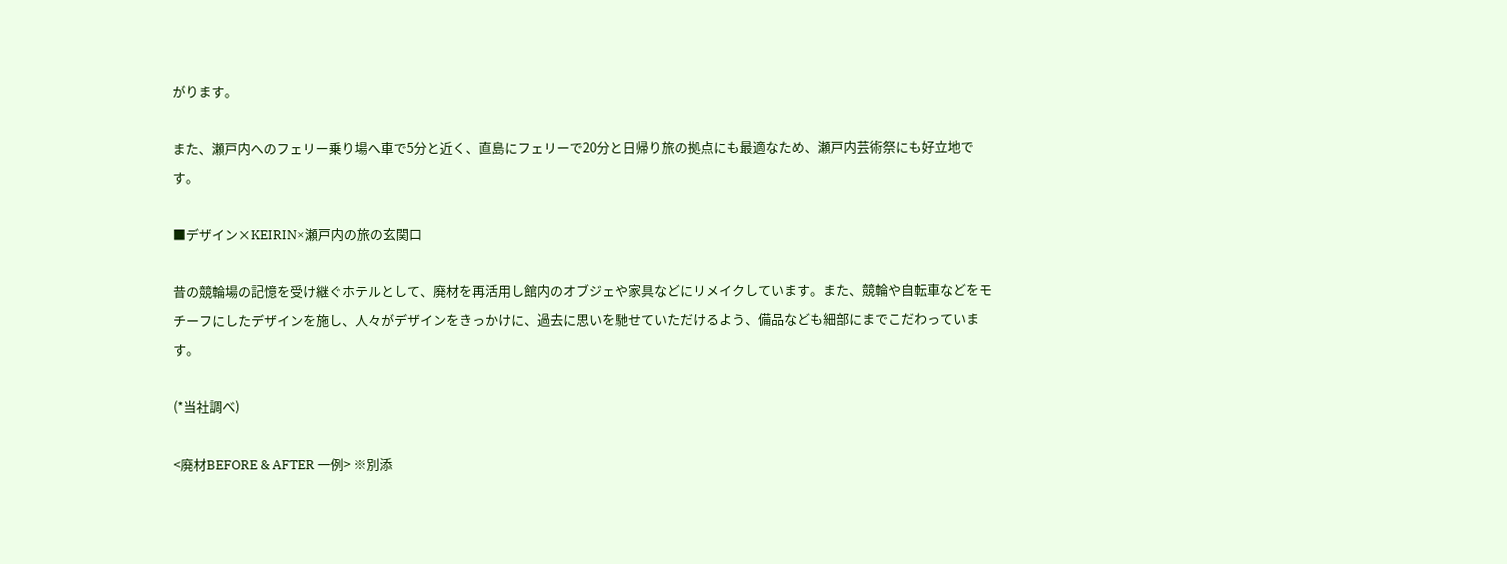がります。

また、瀬戸内へのフェリー乗り場へ車で5分と近く、直島にフェリーで20分と日帰り旅の拠点にも最適なため、瀬戸内芸術祭にも好立地です。

■デザイン×KEIRIN×瀬戸内の旅の玄関口

昔の競輪場の記憶を受け継ぐホテルとして、廃材を再活用し館内のオブジェや家具などにリメイクしています。また、競輪や自転車などをモチーフにしたデザインを施し、人々がデザインをきっかけに、過去に思いを馳せていただけるよう、備品なども細部にまでこだわっています。

(*当社調べ)

<廃材BEFORE & AFTER 一例> ※別添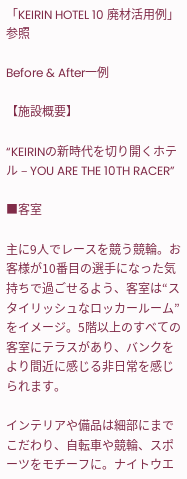「KEIRIN HOTEL 10 廃材活用例」参照

Before & After一例

【施設概要】

“KEIRINの新時代を切り開くホテル – YOU ARE THE 10TH RACER”

■客室

主に9人でレースを競う競輪。お客様が10番目の選手になった気持ちで過ごせるよう、客室は“スタイリッシュなロッカールーム”をイメージ。5階以上のすべての客室にテラスがあり、バンクをより間近に感じる非日常を感じられます。

インテリアや備品は細部にまでこだわり、自転車や競輪、スポーツをモチーフに。ナイトウエ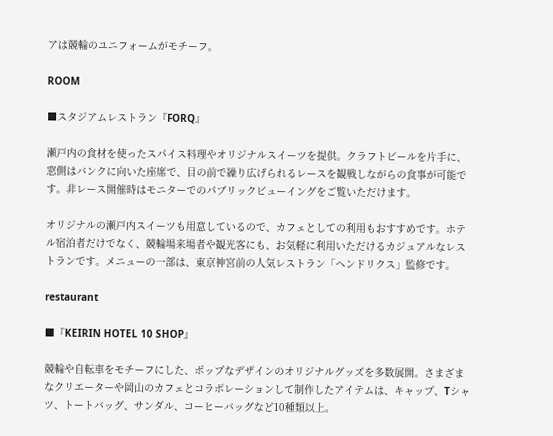アは競輪のユニフォームがモチーフ。

ROOM

■スタジアムレストラン『FORQ』

瀬戸内の食材を使ったスパイス料理やオリジナルスイーツを提供。クラフトビールを片手に、窓側はバンクに向いた座席で、目の前で繰り広げられるレースを観戦しながらの食事が可能です。非レース開催時はモニターでのパブリックビューイングをご覧いただけます。

オリジナルの瀬戸内スイーツも用意しているので、カフェとしての利用もおすすめです。ホテル宿泊者だけでなく、競輪場来場者や観光客にも、お気軽に利用いただけるカジュアルなレストランです。メニューの一部は、東京神宮前の人気レストラン「ヘンドリクス」監修です。

restaurant

■『KEIRIN HOTEL 10 SHOP』

競輪や自転車をモチーフにした、ポップなデザインのオリジナルグッズを多数展開。さまざまなクリエーターや岡山のカフェとコラボレーションして制作したアイテムは、キャップ、Tシャツ、トートバッグ、サンダル、コーヒーバッグなど10種類以上。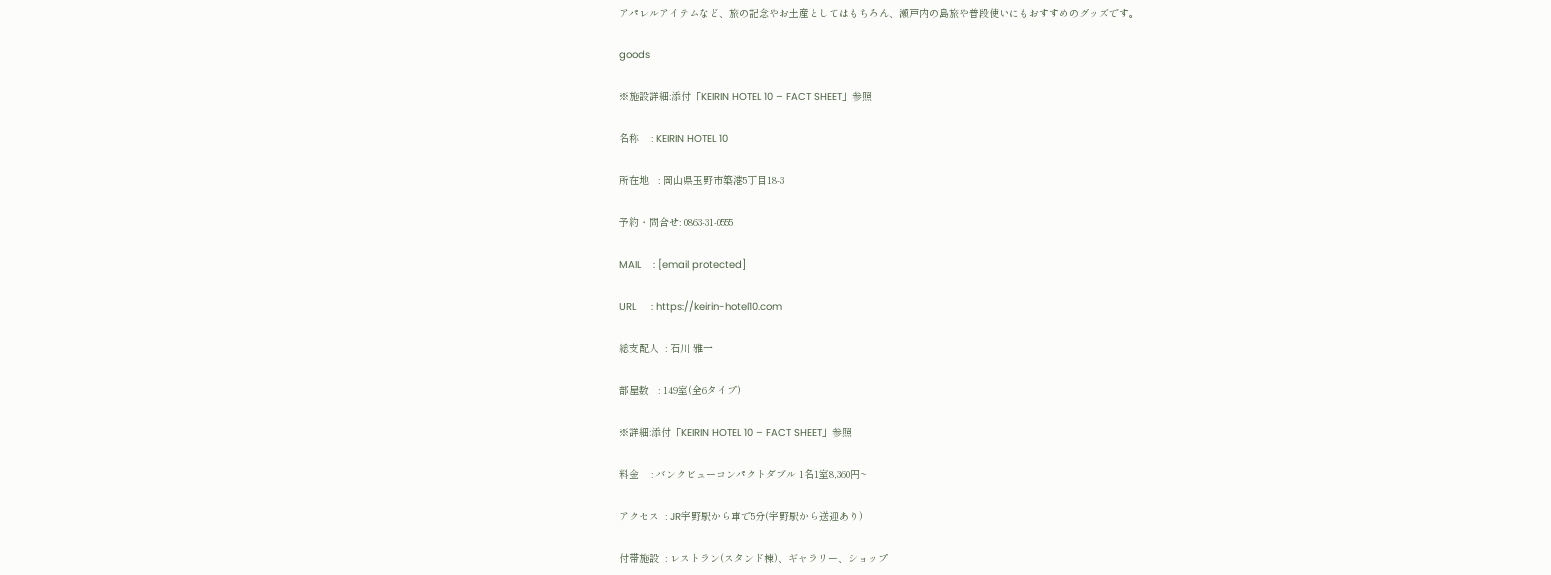アパレルアイテムなど、旅の記念やお土産としてはもちろん、瀬戸内の島旅や普段使いにもおすすめのグッズです。

goods

※施設詳細:添付「KEIRIN HOTEL 10 – FACT SHEET」参照

名称    : KEIRIN HOTEL 10

所在地   : 岡山県玉野市築港5丁目18-3

予約・問合せ: 0863-31-0555

MAIL    : [email protected]

URL     : https://keirin-hotel10.com

総支配人  : 石川 雅一

部屋数   : 149室(全6タイプ)

※詳細:添付「KEIRIN HOTEL 10 – FACT SHEET」参照

料金    : バンクビューコンパクトダブル 1名1室8,360円~

アクセス  : JR宇野駅から車で5分(宇野駅から送迎あり)

付帯施設  : レストラン(スタンド棟)、ギャラリー、ショップ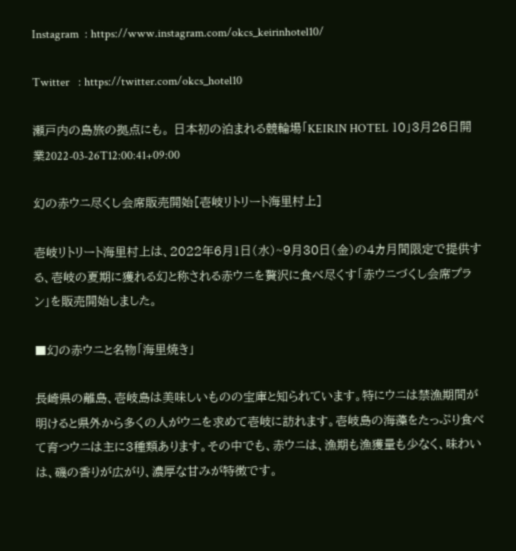Instagram  : https://www.instagram.com/okcs_keirinhotel10/

Twitter   : https://twitter.com/okcs_hotel10

瀬戸内の島旅の拠点にも。 日本初の泊まれる競輪場「KEIRIN HOTEL 10」3月26日開業2022-03-26T12:00:41+09:00

幻の赤ウニ尽くし会席販売開始[壱岐リトリート海里村上]

壱岐リトリート海里村上は、2022年6月1日(水)~9月30日(金)の4カ月間限定で提供する、壱岐の夏期に獲れる幻と称される赤ウニを贅沢に食べ尽くす「赤ウニづくし会席プラン」を販売開始しました。

■幻の赤ウニと名物「海里焼き」

長崎県の離島、壱岐島は美味しいものの宝庫と知られています。特にウニは禁漁期間が明けると県外から多くの人がウニを求めて壱岐に訪れます。壱岐島の海藻をたっぷり食べて育つウニは主に3種類あります。その中でも、赤ウニは、漁期も漁獲量も少なく、味わいは、磯の香りが広がり、濃厚な甘みが特徴です。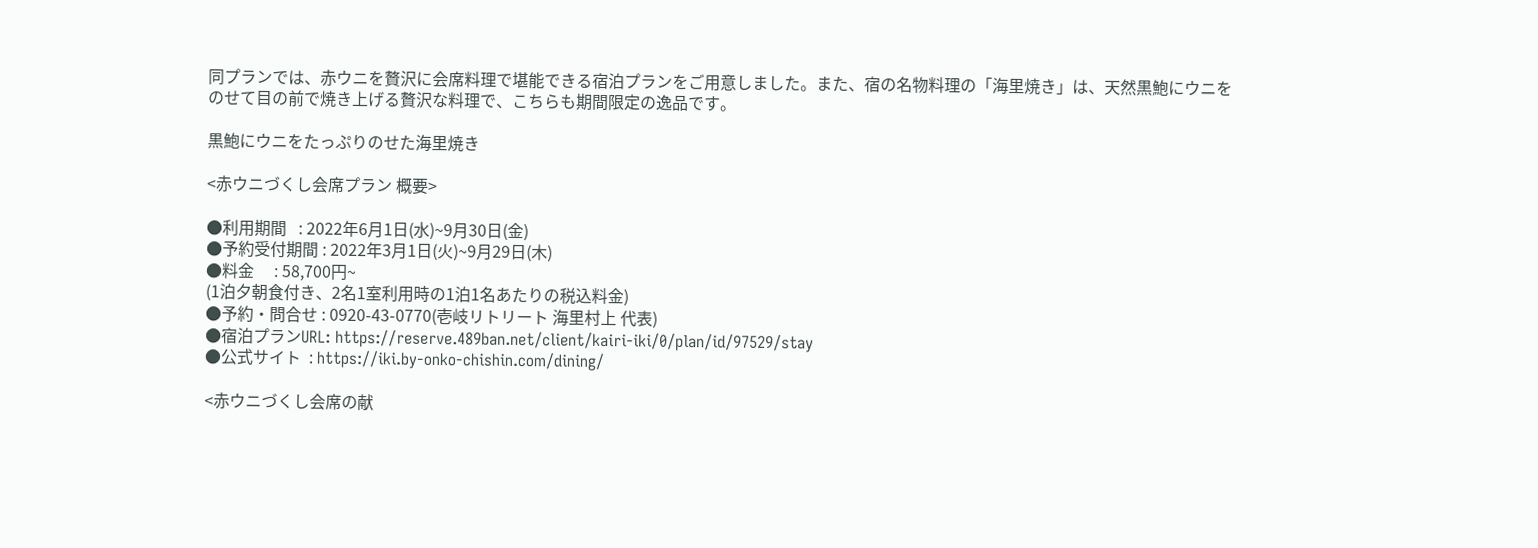同プランでは、赤ウニを贅沢に会席料理で堪能できる宿泊プランをご用意しました。また、宿の名物料理の「海里焼き」は、天然黒鮑にウニをのせて目の前で焼き上げる贅沢な料理で、こちらも期間限定の逸品です。

黒鮑にウニをたっぷりのせた海里焼き

<赤ウニづくし会席プラン 概要>

●利用期間   : 2022年6月1日(水)~9月30日(金)
●予約受付期間 : 2022年3月1日(火)~9月29日(木)
●料金     : 58,700円~
(1泊夕朝食付き、2名1室利用時の1泊1名あたりの税込料金)
●予約・問合せ : 0920-43-0770(壱岐リトリート 海里村上 代表)
●宿泊プランURL: https://reserve.489ban.net/client/kairi-iki/0/plan/id/97529/stay
●公式サイト  : https://iki.by-onko-chishin.com/dining/

<赤ウニづくし会席の献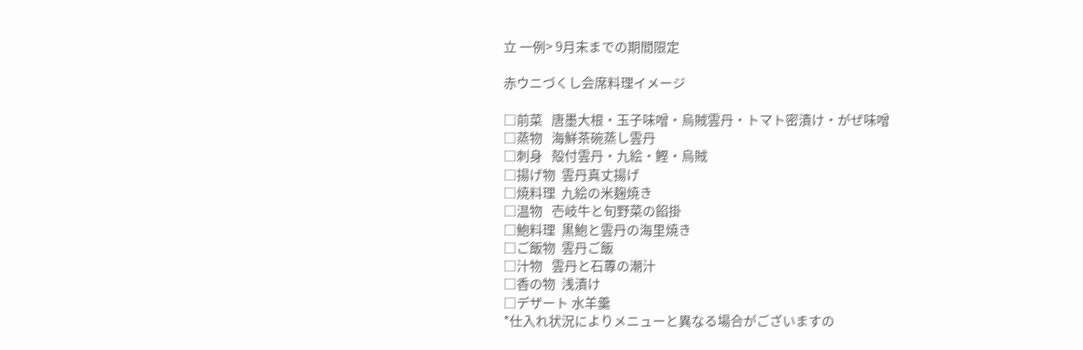立 一例> 9月末までの期間限定

赤ウニづくし会席料理イメージ

□前菜   唐墨大根・玉子味噌・烏賊雲丹・トマト密漬け・がぜ味噌
□蒸物   海鮮茶碗蒸し雲丹
□刺身   殻付雲丹・九絵・鰹・烏賊
□揚げ物  雲丹真丈揚げ
□焼料理  九絵の米麹焼き
□温物   壱岐牛と旬野菜の餡掛
□鮑料理  黒鮑と雲丹の海里焼き
□ご飯物  雲丹ご飯
□汁物   雲丹と石蓴の潮汁
□香の物  浅漬け
□デザート 水羊羹
*仕入れ状況によりメニューと異なる場合がございますの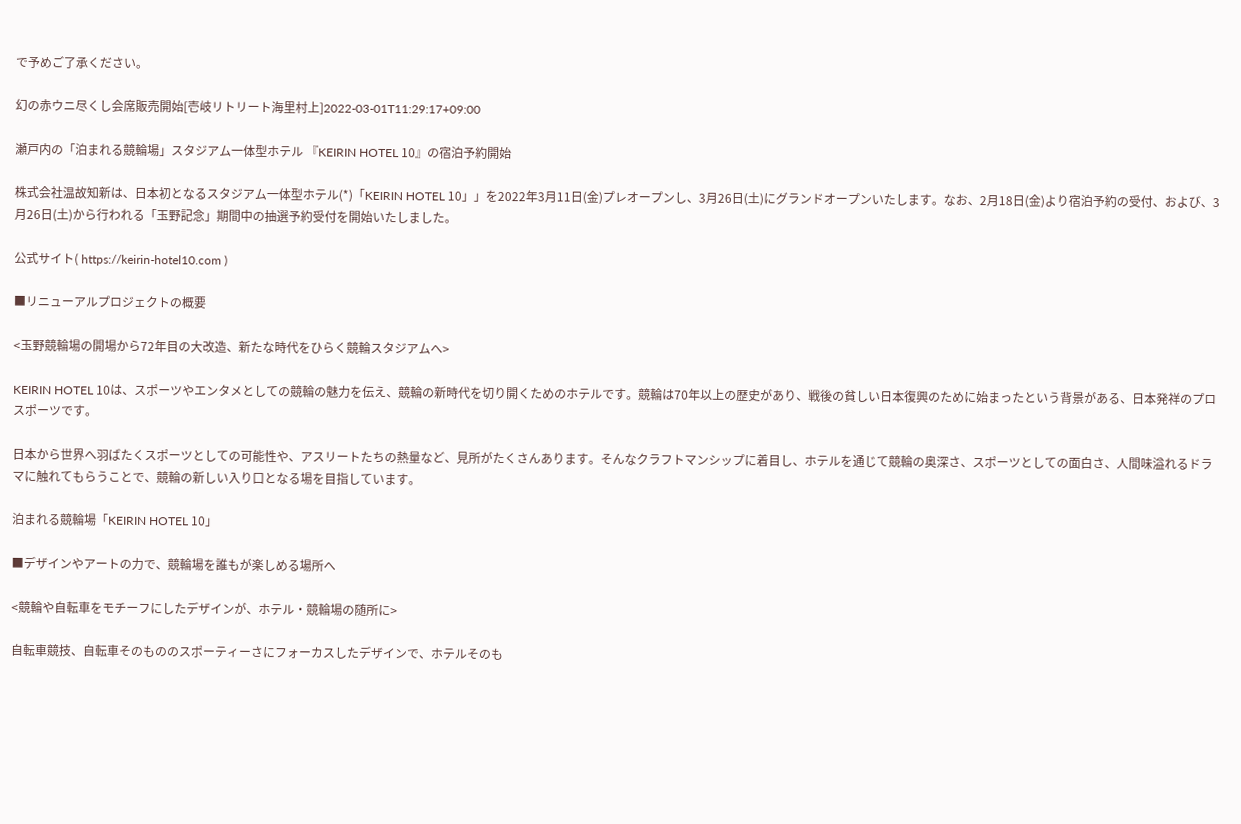で予めご了承ください。

幻の赤ウニ尽くし会席販売開始[壱岐リトリート海里村上]2022-03-01T11:29:17+09:00

瀬戸内の「泊まれる競輪場」スタジアム一体型ホテル 『KEIRIN HOTEL 10』の宿泊予約開始

株式会社温故知新は、日本初となるスタジアム一体型ホテル(*)「KEIRIN HOTEL 10」」を2022年3月11日(金)プレオープンし、3月26日(土)にグランドオープンいたします。なお、2月18日(金)より宿泊予約の受付、および、3月26日(土)から行われる「玉野記念」期間中の抽選予約受付を開始いたしました。

公式サイト( https://keirin-hotel10.com )

■リニューアルプロジェクトの概要

<玉野競輪場の開場から72年目の大改造、新たな時代をひらく競輪スタジアムへ>

KEIRIN HOTEL 10は、スポーツやエンタメとしての競輪の魅力を伝え、競輪の新時代を切り開くためのホテルです。競輪は70年以上の歴史があり、戦後の貧しい日本復興のために始まったという背景がある、日本発祥のプロスポーツです。

日本から世界へ羽ばたくスポーツとしての可能性や、アスリートたちの熱量など、見所がたくさんあります。そんなクラフトマンシップに着目し、ホテルを通じて競輪の奥深さ、スポーツとしての面白さ、人間味溢れるドラマに触れてもらうことで、競輪の新しい入り口となる場を目指しています。

泊まれる競輪場「KEIRIN HOTEL 10」

■デザインやアートの力で、競輪場を誰もが楽しめる場所へ

<競輪や自転車をモチーフにしたデザインが、ホテル・競輪場の随所に>

自転車競技、自転車そのもののスポーティーさにフォーカスしたデザインで、ホテルそのも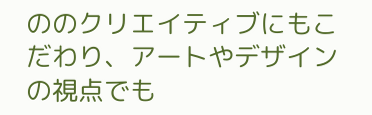ののクリエイティブにもこだわり、アートやデザインの視点でも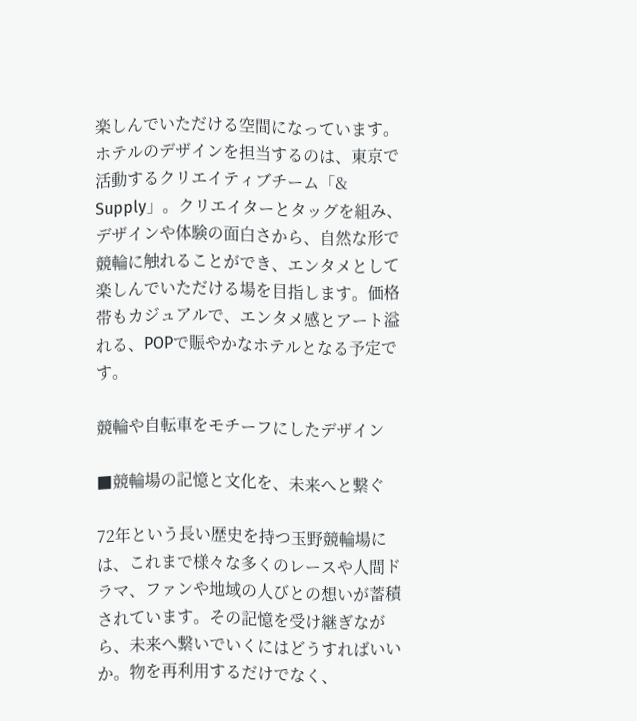楽しんでいただける空間になっています。ホテルのデザインを担当するのは、東京で活動するクリエイティブチーム「& Supply」。クリエイターとタッグを組み、デザインや体験の面白さから、自然な形で競輪に触れることができ、エンタメとして楽しんでいただける場を目指します。価格帯もカジュアルで、エンタメ感とアート溢れる、POPで賑やかなホテルとなる予定です。

競輪や自転車をモチーフにしたデザイン

■競輪場の記憶と文化を、未来へと繋ぐ

72年という長い歴史を持つ玉野競輪場には、これまで様々な多くのレースや人間ドラマ、ファンや地域の人びとの想いが蓄積されています。その記憶を受け継ぎながら、未来へ繋いでいくにはどうすればいいか。物を再利用するだけでなく、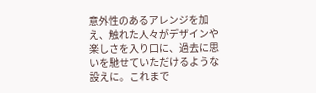意外性のあるアレンジを加え、触れた人々がデザインや楽しさを入り口に、過去に思いを馳せていただけるような設えに。これまで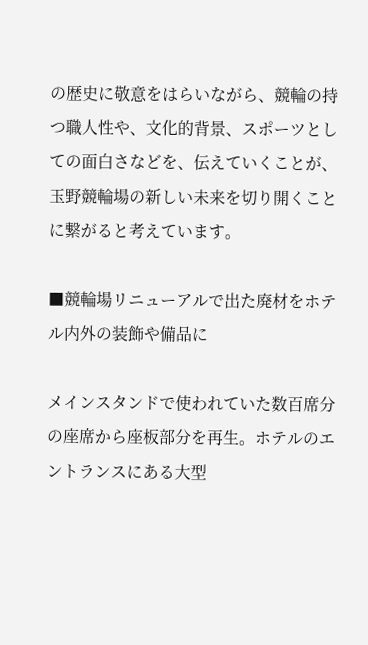の歴史に敬意をはらいながら、競輪の持つ職人性や、文化的背景、スポーツとしての面白さなどを、伝えていくことが、玉野競輪場の新しい未来を切り開くことに繋がると考えています。

■競輪場リニューアルで出た廃材をホテル内外の装飾や備品に

メインスタンドで使われていた数百席分の座席から座板部分を再生。ホテルのエントランスにある大型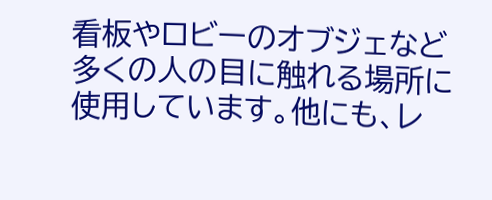看板やロビーのオブジェなど多くの人の目に触れる場所に使用しています。他にも、レ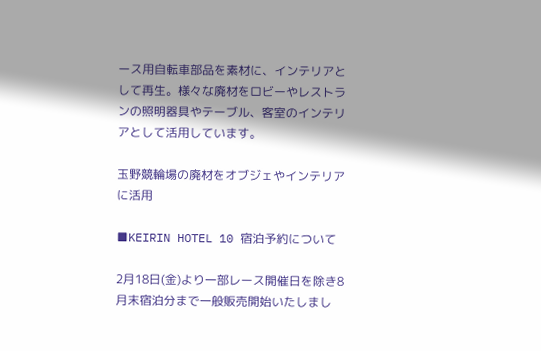ース用自転車部品を素材に、インテリアとして再生。様々な廃材をロビーやレストランの照明器具やテーブル、客室のインテリアとして活用しています。

玉野競輪場の廃材をオブジェやインテリアに活用

■KEIRIN HOTEL 10 宿泊予約について

2月18日(金)より一部レース開催日を除き8月末宿泊分まで一般販売開始いたしまし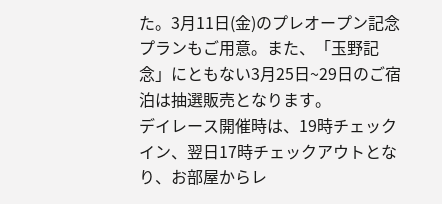た。3月11日(金)のプレオープン記念プランもご用意。また、「玉野記念」にともない3月25日~29日のご宿泊は抽選販売となります。
デイレース開催時は、19時チェックイン、翌日17時チェックアウトとなり、お部屋からレ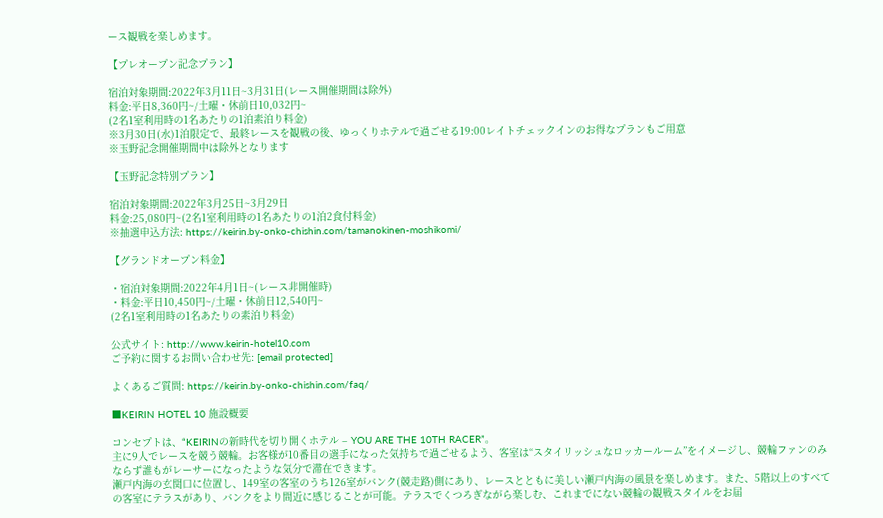ース観戦を楽しめます。

【プレオープン記念プラン】

宿泊対象期間:2022年3月11日~3月31日(レース開催期間は除外)
料金:平日8,360円~/土曜・休前日10,032円~
(2名1室利用時の1名あたりの1泊素泊り料金)
※3月30日(水)1泊限定で、最終レースを観戦の後、ゆっくりホテルで過ごせる19:00レイトチェックインのお得なプランもご用意
※玉野記念開催期間中は除外となります

【玉野記念特別プラン】

宿泊対象期間:2022年3月25日~3月29日
料金:25,080円~(2名1室利用時の1名あたりの1泊2食付料金)
※抽選申込方法: https://keirin.by-onko-chishin.com/tamanokinen-moshikomi/

【グランドオープン料金】

・宿泊対象期間:2022年4月1日~(レース非開催時)
・料金:平日10,450円~/土曜・休前日12,540円~
(2名1室利用時の1名あたりの素泊り料金)

公式サイト: http://www.keirin-hotel10.com
ご予約に関するお問い合わせ先: [email protected]

よくあるご質問: https://keirin.by-onko-chishin.com/faq/

■KEIRIN HOTEL 10 施設概要

コンセプトは、“KEIRINの新時代を切り開くホテル – YOU ARE THE 10TH RACER”。
主に9人でレースを競う競輪。お客様が10番目の選手になった気持ちで過ごせるよう、客室は“スタイリッシュなロッカールーム”をイメージし、競輪ファンのみならず誰もがレーサーになったような気分で滞在できます。
瀬戸内海の玄関口に位置し、149室の客室のうち126室がバンク(競走路)側にあり、レースとともに美しい瀬戸内海の風景を楽しめます。また、5階以上のすべての客室にテラスがあり、バンクをより間近に感じることが可能。テラスでくつろぎながら楽しむ、これまでにない競輪の観戦スタイルをお届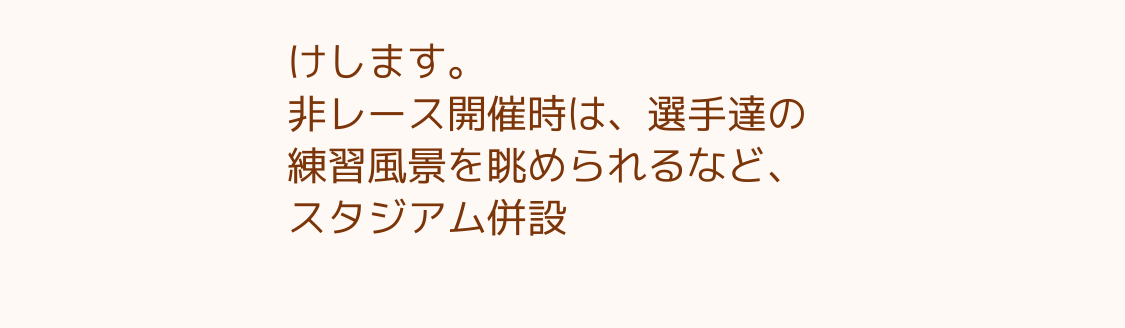けします。
非レース開催時は、選手達の練習風景を眺められるなど、スタジアム併設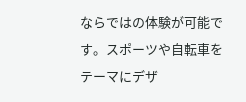ならではの体験が可能です。スポーツや自転車をテーマにデザ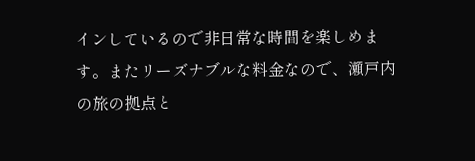インしているので非日常な時間を楽しめます。またリーズナブルな料金なので、瀬戸内の旅の拠点と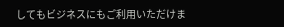してもビジネスにもご利用いただけま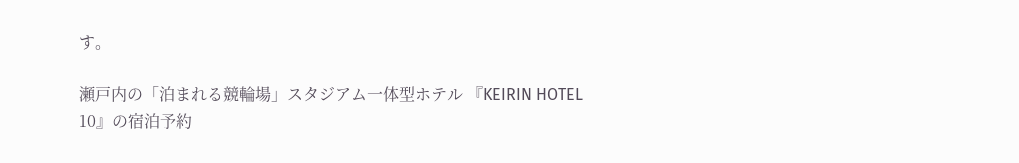す。

瀬戸内の「泊まれる競輪場」スタジアム一体型ホテル 『KEIRIN HOTEL 10』の宿泊予約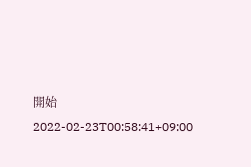開始2022-02-23T00:58:41+09:00